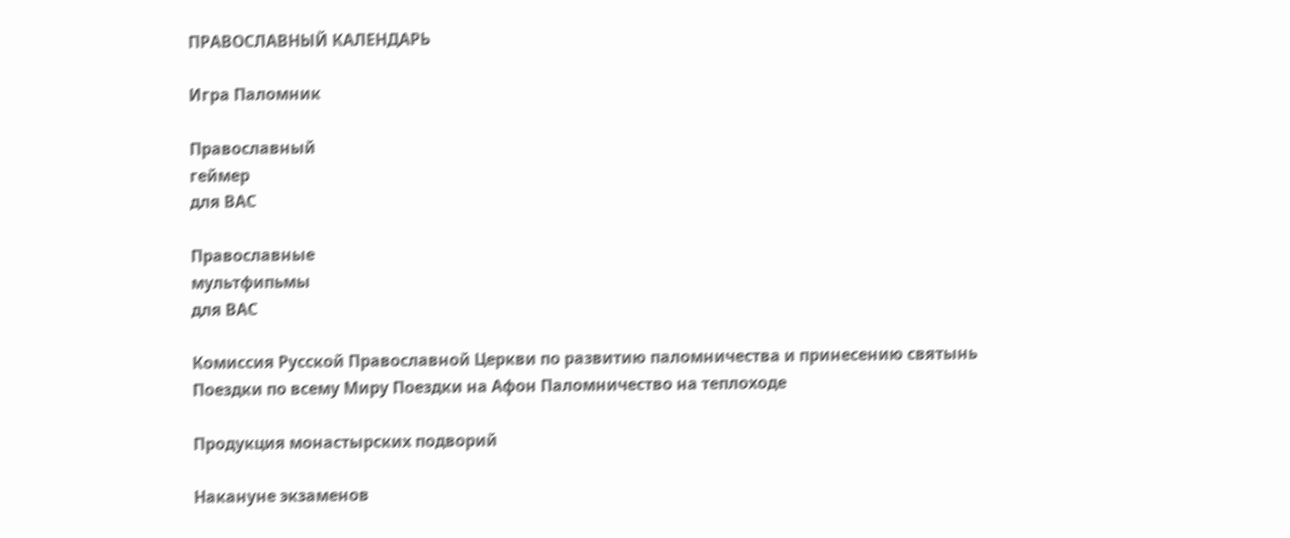ПРАВОСЛАВНЫЙ КАЛЕНДАРЬ

Игра Паломник

Православный
геймер
для ВАС

Православные
мультфипьмы
для ВАС

Комиссия Русской Православной Церкви по развитию паломничества и принесению святынь
Поездки по всему Миру Поездки на Афон Паломничество на теплоходе

Продукция монастырских подворий

Накануне экзаменов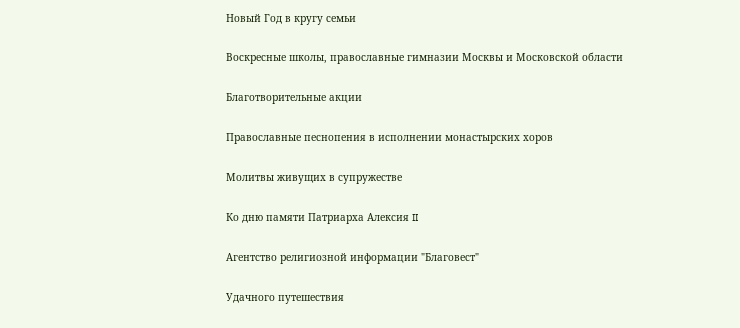Новый Год в кругу семьи

Воскресные школы, православные гимназии Москвы и Московской области

Благотворительные акции

Православные песнопения в исполнении монастырских хоров

Молитвы живущих в супружестве

Ко дню памяти Патриарха Алексия II

Агентство религиозной информации "Благовест"

Удачного путешествия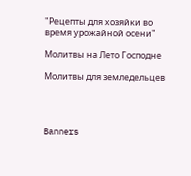"Рецепты для хозяйки во время урожайной осени"

Молитвы на Лето Господне

Молитвы для земледельцев




Banners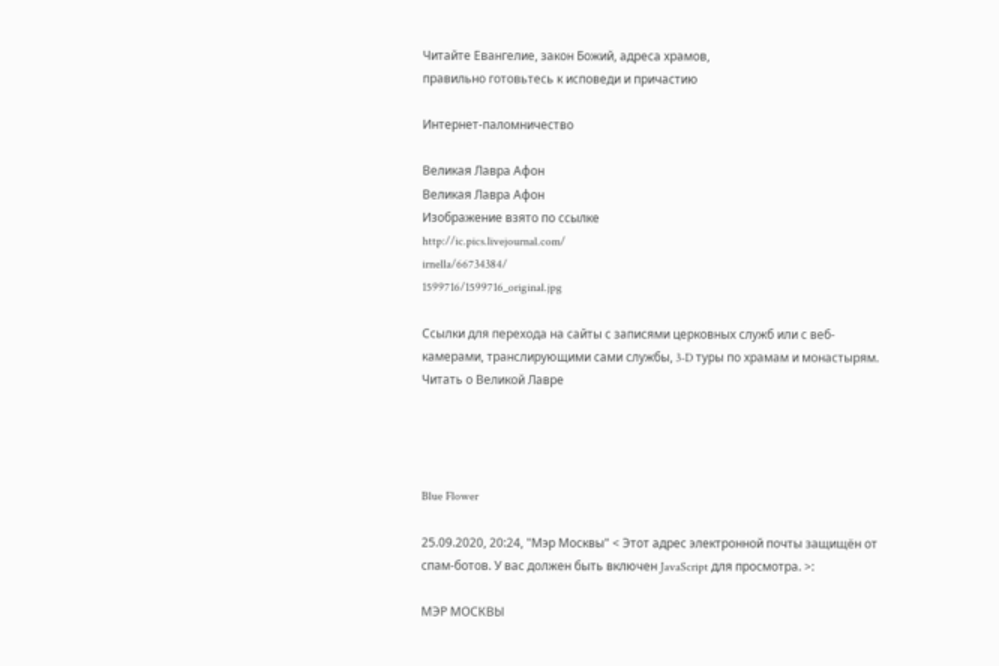Читайте Евангелие, закон Божий, адреса храмов,
правильно готовьтесь к исповеди и причастию

Интернет-паломничество

Великая Лавра Афон
Великая Лавра Афон
Изображение взято по ссылке
http://ic.pics.livejournal.com/
irnella/66734384/
1599716/1599716_original.jpg

Cсылки для перехода на сайты с записями церковных служб или с веб-камерами, транслирующими сами службы, 3-D туры по храмам и монастырям.
Читать о Великой Лавре




Blue Flower

25.09.2020, 20:24, "Мэр Москвы" < Этот адрес электронной почты защищён от спам-ботов. У вас должен быть включен JavaScript для просмотра. >:

МЭР МОСКВЫ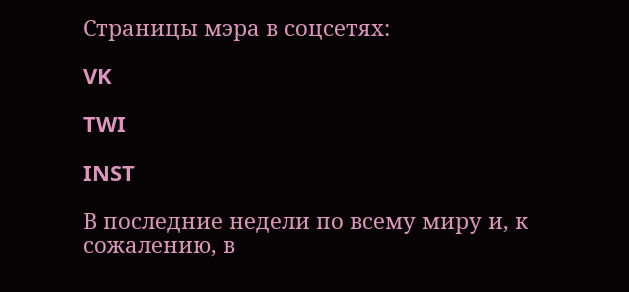Страницы мэра в соцсетях:

VK

TWI

INST

В последние недели по всему миру и, к сожалению, в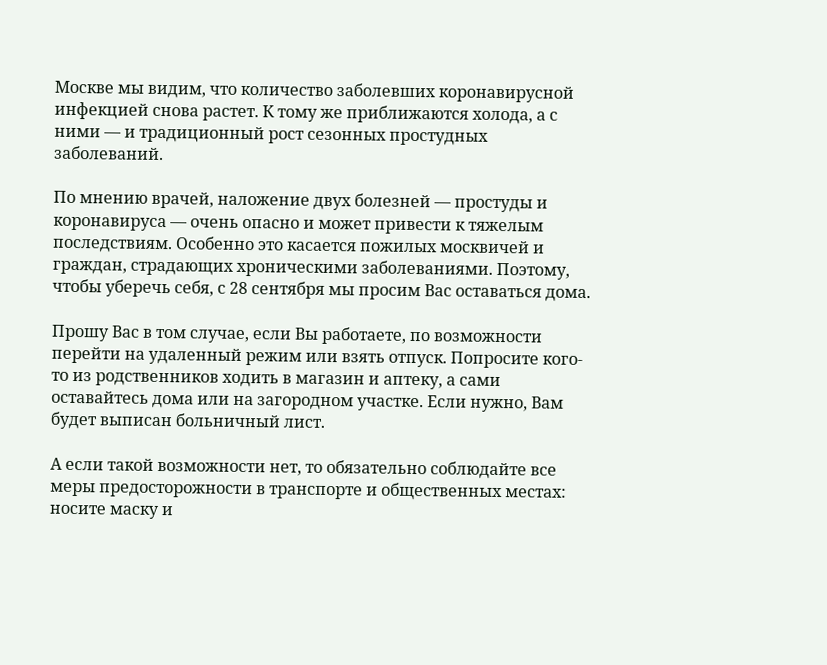Москве мы видим, что количество заболевших коронавирусной инфекцией снова растет. К тому же приближаются холода, а с ними — и традиционный рост сезонных простудных заболеваний.

По мнению врачей, наложение двух болезней — простуды и коронавируса — очень опасно и может привести к тяжелым последствиям. Особенно это касается пожилых москвичей и граждан, страдающих хроническими заболеваниями. Поэтому, чтобы уберечь себя, с 28 сентября мы просим Вас оставаться дома.

Прошу Вас в том случае, если Вы работаете, по возможности перейти на удаленный режим или взять отпуск. Попросите кого-то из родственников ходить в магазин и аптеку, а сами оставайтесь дома или на загородном участке. Если нужно, Вам будет выписан больничный лист.

А если такой возможности нет, то обязательно соблюдайте все меры предосторожности в транспорте и общественных местах: носите маску и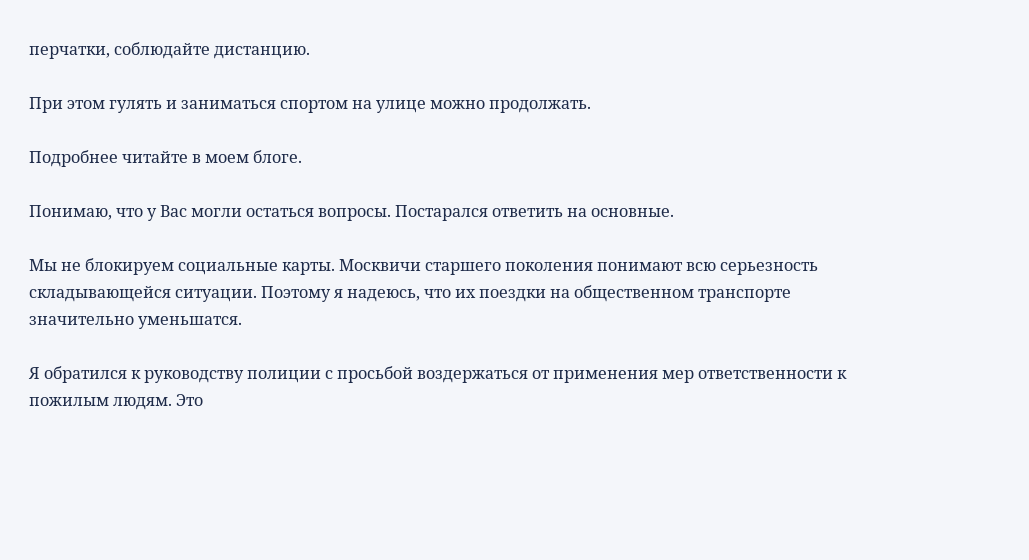перчатки, соблюдайте дистанцию.

При этом гулять и заниматься спортом на улице можно продолжать.

Подробнее читайте в моем блоге.

Понимаю, что у Вас могли остаться вопросы. Постарался ответить на основные.

Мы не блокируем социальные карты. Москвичи старшего поколения понимают всю серьезность складывающейся ситуации. Поэтому я надеюсь, что их поездки на общественном транспорте значительно уменьшатся.

Я обратился к руководству полиции с просьбой воздержаться от применения мер ответственности к пожилым людям. Это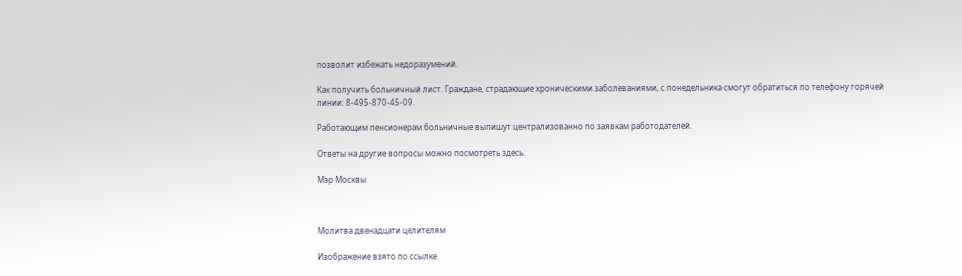позволит избежать недоразумений.

Как получить больничный лист. Граждане, страдающие хроническими заболеваниями, с понедельника смогут обратиться по телефону горячей линии: 8-495-870-45-09.

Работающим пенсионерам больничные выпишут централизованно по заявкам работодателей.

Ответы на другие вопросы можно посмотреть здесь.

Мэр Москвы



Молитва двенадцати целителям

Изображение взято по ссылке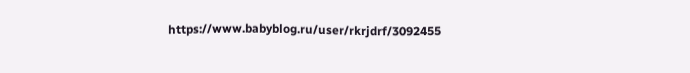https://www.babyblog.ru/user/rkrjdrf/3092455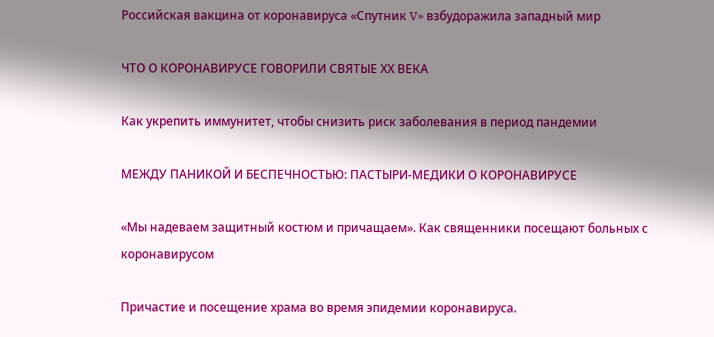Российская вакцина от коронавируса «Спутник V» взбудоражила западный мир

ЧТО О КОРОНАВИРУСЕ ГОВОРИЛИ СВЯТЫЕ ХХ ВЕКА

Как укрепить иммунитет, чтобы снизить риск заболевания в период пандемии

МЕЖДУ ПАНИКОЙ И БЕСПЕЧНОСТЬЮ: ПАСТЫРИ-МЕДИКИ О КОРОНАВИРУСЕ

«Мы надеваем защитный костюм и причащаем». Как священники посещают больных с коронавирусом

Причастие и посещение храма во время эпидемии коронавируса.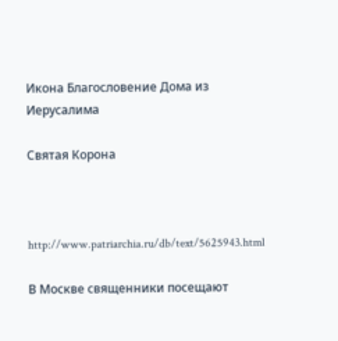Икона Благословение Дома из Иерусалима

Святая Корона



http://www.patriarchia.ru/db/text/5625943.html

В Москве священники посещают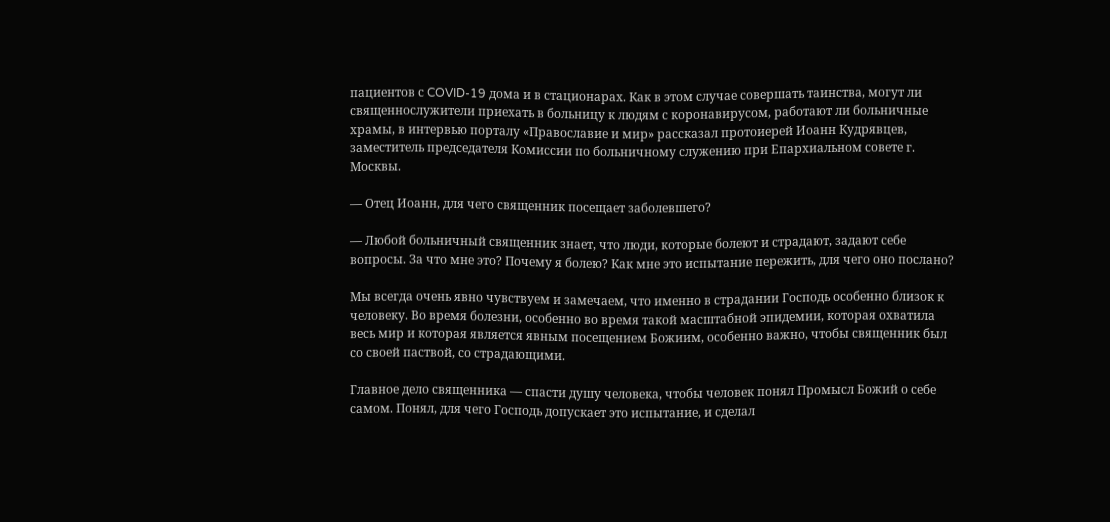пациентов с COVID-19 дома и в стационарах. Как в этом случае совершать таинства, могут ли священнослужители приехать в больницу к людям с коронавирусом, работают ли больничные храмы, в интервью порталу «Православие и мир» рассказал протоиерей Иоанн Кудрявцев, заместитель председателя Комиссии по больничному служению при Епархиальном совете г. Москвы.

— Отец Иоанн, для чего священник посещает заболевшего?

— Любой больничный священник знает, что люди, которые болеют и страдают, задают себе вопросы. За что мне это? Почему я болею? Как мне это испытание пережить, для чего оно послано?

Мы всегда очень явно чувствуем и замечаем, что именно в страдании Господь особенно близок к человеку. Во время болезни, особенно во время такой масштабной эпидемии, которая охватила весь мир и которая является явным посещением Божиим, особенно важно, чтобы священник был со своей паствой, со страдающими.

Главное дело священника — спасти душу человека, чтобы человек понял Промысл Божий о себе самом. Понял, для чего Господь допускает это испытание, и сделал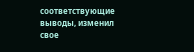соответствующие выводы, изменил свое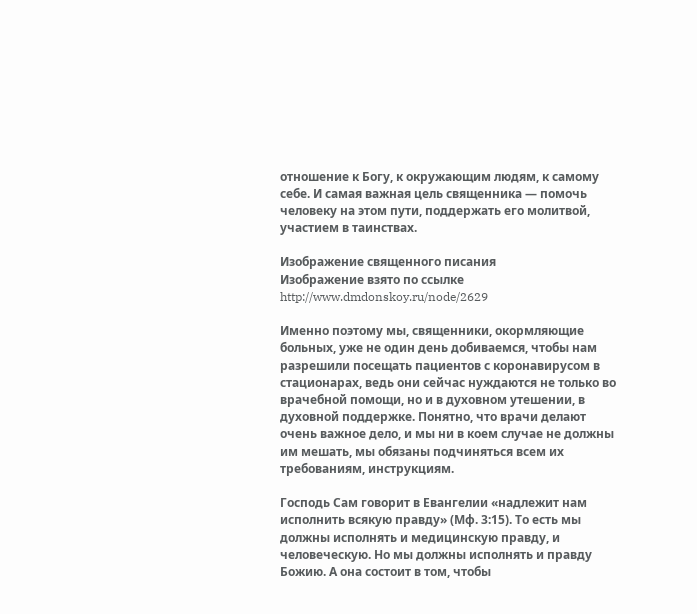отношение к Богу, к окружающим людям, к самому себе. И самая важная цель священника — помочь человеку на этом пути, поддержать его молитвой, участием в таинствах.

Изображение священного писания
Изображение взято по ссылке
http://www.dmdonskoy.ru/node/2629

Именно поэтому мы, священники, окормляющие больных, уже не один день добиваемся, чтобы нам разрешили посещать пациентов с коронавирусом в стационарах, ведь они сейчас нуждаются не только во врачебной помощи, но и в духовном утешении, в духовной поддержке. Понятно, что врачи делают очень важное дело, и мы ни в коем случае не должны им мешать, мы обязаны подчиняться всем их требованиям, инструкциям.

Господь Сам говорит в Евангелии «надлежит нам исполнить всякую правду» (Мф. 3:15). То есть мы должны исполнять и медицинскую правду, и человеческую. Но мы должны исполнять и правду Божию. А она состоит в том, чтобы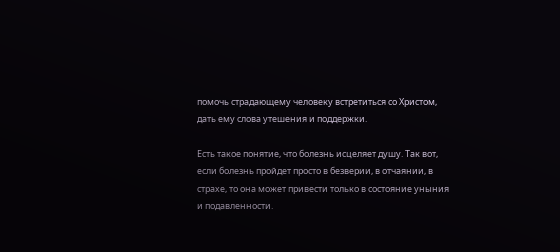помочь страдающему человеку встретиться со Христом, дать ему слова утешения и поддержки.

Есть такое понятие, что болезнь исцеляет душу. Так вот, если болезнь пройдет просто в безверии, в отчаянии, в страхе, то она может привести только в состояние уныния и подавленности.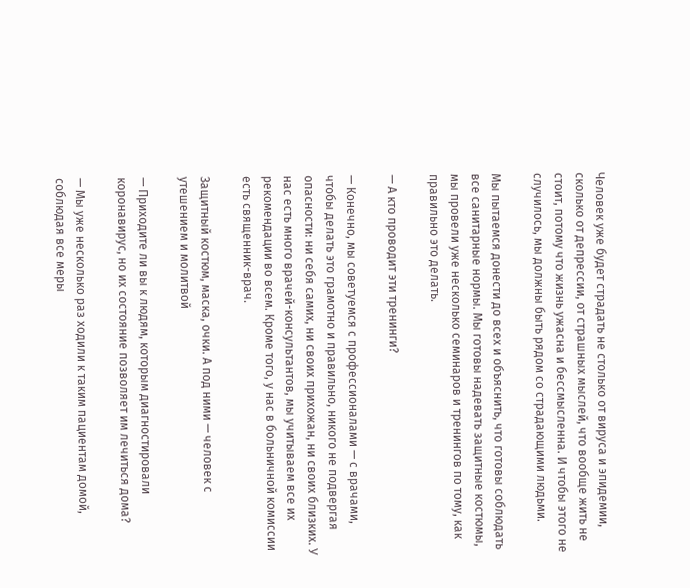Человек уже будет страдать не столько от вируса и эпидемии, сколько от депрессии, от страшных мыслей, что вообще жить не стоит, потому что жизнь ужасна и бессмысленна. И чтобы этого не случилось, мы должны быть рядом со страдающими людьми.

Мы пытаемся донести до всех и объяснить, что готовы соблюдать все санитарные нормы. Мы готовы надевать защитные костюмы, мы провели уже несколько семинаров и тренингов по тому, как правильно это делать.

— А кто проводит эти тренинги?

— Конечно, мы советуемся с профессионалами — с врачами, чтобы делать это грамотно и правильно, никого не подвергая опасности: ни себя самих, ни своих прихожан, ни своих близких. У нас есть много врачей-консультантов, мы учитываем все их рекомендации во всем. Кроме того, у нас в больничной комиссии есть священник-врач.

Защитный костюм, маска, очки. А под ними — человек с утешением и молитвой

— Приходите ли вы к людям, которым диагностировали коронавирус, но их состояние позволяет им лечиться дома?

— Мы уже несколько раз ходили к таким пациентам домой, соблюдая все меры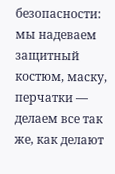безопасности: мы надеваем защитный костюм, маску, перчатки — делаем все так же, как делают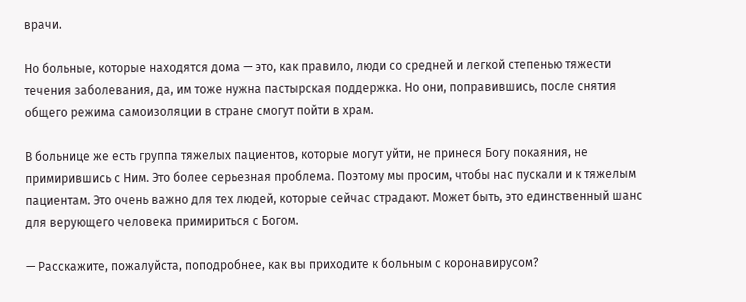врачи.

Но больные, которые находятся дома — это, как правило, люди со средней и легкой степенью тяжести течения заболевания, да, им тоже нужна пастырская поддержка. Но они, поправившись, после снятия общего режима самоизоляции в стране смогут пойти в храм.

В больнице же есть группа тяжелых пациентов, которые могут уйти, не принеся Богу покаяния, не примирившись с Ним. Это более серьезная проблема. Поэтому мы просим, чтобы нас пускали и к тяжелым пациентам. Это очень важно для тех людей, которые сейчас страдают. Может быть, это единственный шанс для верующего человека примириться с Богом.

— Расскажите, пожалуйста, поподробнее, как вы приходите к больным с коронавирусом?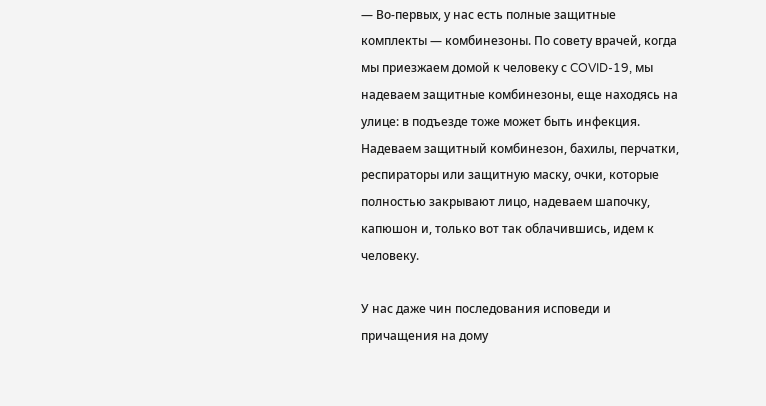— Во-первых, у нас есть полные защитные комплекты — комбинезоны. По совету врачей, когда мы приезжаем домой к человеку с COVID-19, мы надеваем защитные комбинезоны, еще находясь на улице: в подъезде тоже может быть инфекция. Надеваем защитный комбинезон, бахилы, перчатки, респираторы или защитную маску, очки, которые полностью закрывают лицо, надеваем шапочку, капюшон и, только вот так облачившись, идем к человеку.

У нас даже чин последования исповеди и причащения на дому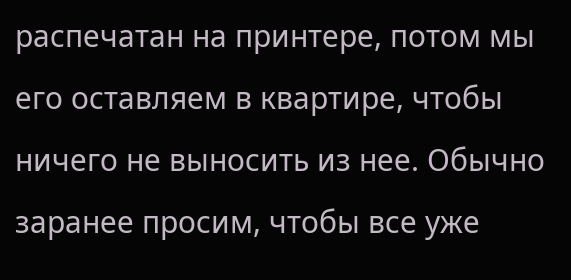распечатан на принтере, потом мы его оставляем в квартире, чтобы ничего не выносить из нее. Обычно заранее просим, чтобы все уже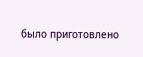было приготовлено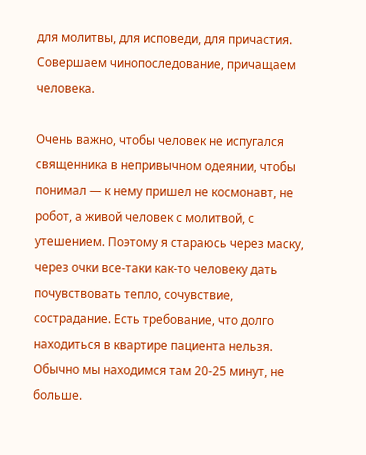для молитвы, для исповеди, для причастия. Совершаем чинопоследование, причащаем человека.

Очень важно, чтобы человек не испугался священника в непривычном одеянии, чтобы понимал — к нему пришел не космонавт, не робот, а живой человек с молитвой, с утешением. Поэтому я стараюсь через маску, через очки все-таки как-то человеку дать почувствовать тепло, сочувствие, сострадание. Есть требование, что долго находиться в квартире пациента нельзя. Обычно мы находимся там 20-25 минут, не больше.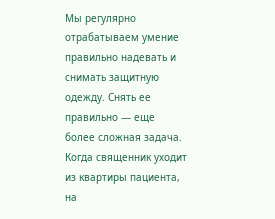Мы регулярно отрабатываем умение правильно надевать и снимать защитную одежду. Снять ее правильно — еще более сложная задача. Когда священник уходит из квартиры пациента, на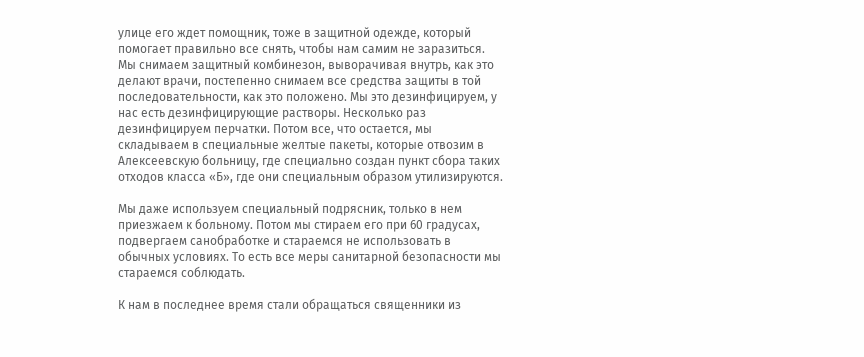улице его ждет помощник, тоже в защитной одежде, который помогает правильно все снять, чтобы нам самим не заразиться. Мы снимаем защитный комбинезон, выворачивая внутрь, как это делают врачи, постепенно снимаем все средства защиты в той последовательности, как это положено. Мы это дезинфицируем, у нас есть дезинфицирующие растворы. Несколько раз дезинфицируем перчатки. Потом все, что остается, мы складываем в специальные желтые пакеты, которые отвозим в Алексеевскую больницу, где специально создан пункт сбора таких отходов класса «Б», где они специальным образом утилизируются.

Мы даже используем специальный подрясник, только в нем приезжаем к больному. Потом мы стираем его при 60 градусах, подвергаем санобработке и стараемся не использовать в обычных условиях. То есть все меры санитарной безопасности мы стараемся соблюдать.

К нам в последнее время стали обращаться священники из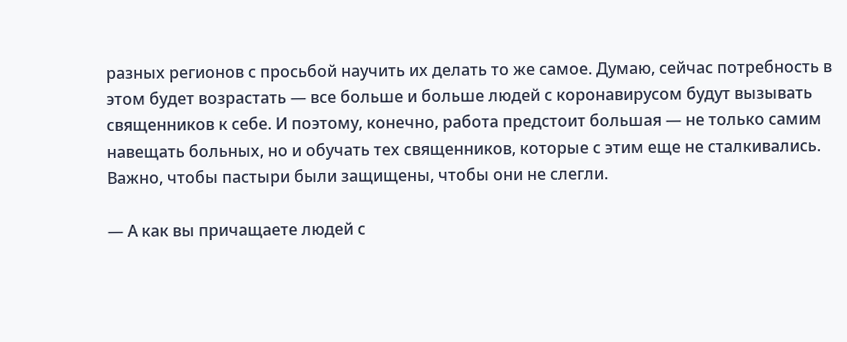разных регионов с просьбой научить их делать то же самое. Думаю, сейчас потребность в этом будет возрастать — все больше и больше людей с коронавирусом будут вызывать священников к себе. И поэтому, конечно, работа предстоит большая — не только самим навещать больных, но и обучать тех священников, которые с этим еще не сталкивались. Важно, чтобы пастыри были защищены, чтобы они не слегли.

— А как вы причащаете людей с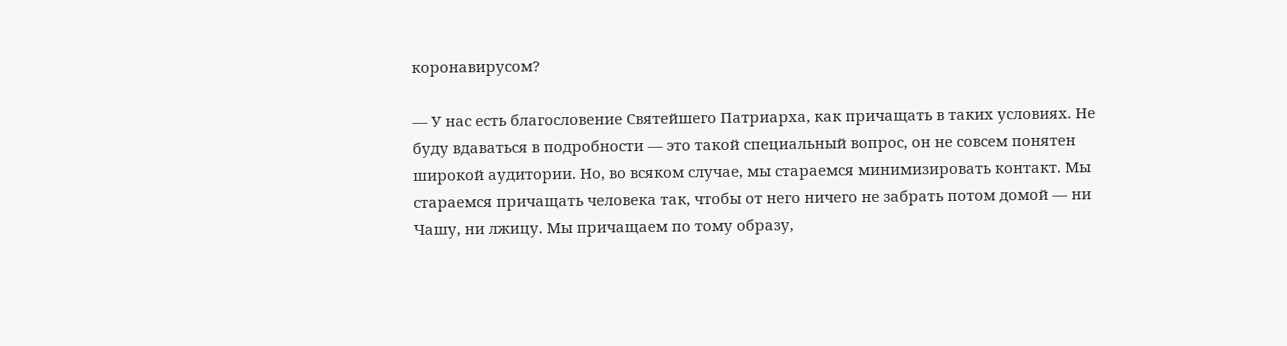коронавирусом?

— У нас есть благословение Святейшего Патриарха, как причащать в таких условиях. Не буду вдаваться в подробности — это такой специальный вопрос, он не совсем понятен широкой аудитории. Но, во всяком случае, мы стараемся минимизировать контакт. Мы стараемся причащать человека так, чтобы от него ничего не забрать потом домой — ни Чашу, ни лжицу. Мы причащаем по тому образу,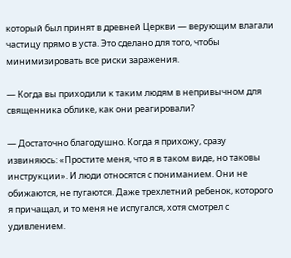который был принят в древней Церкви — верующим влагали частицу прямо в уста. Это сделано для того, чтобы минимизировать все риски заражения.

— Когда вы приходили к таким людям в непривычном для священника облике, как они реагировали?

— Достаточно благодушно. Когда я прихожу, сразу извиняюсь: «Простите меня, что я в таком виде, но таковы инструкции». И люди относятся с пониманием. Они не обижаются, не пугаются. Даже трехлетний ребенок, которого я причащал, и то меня не испугался, хотя смотрел с удивлением.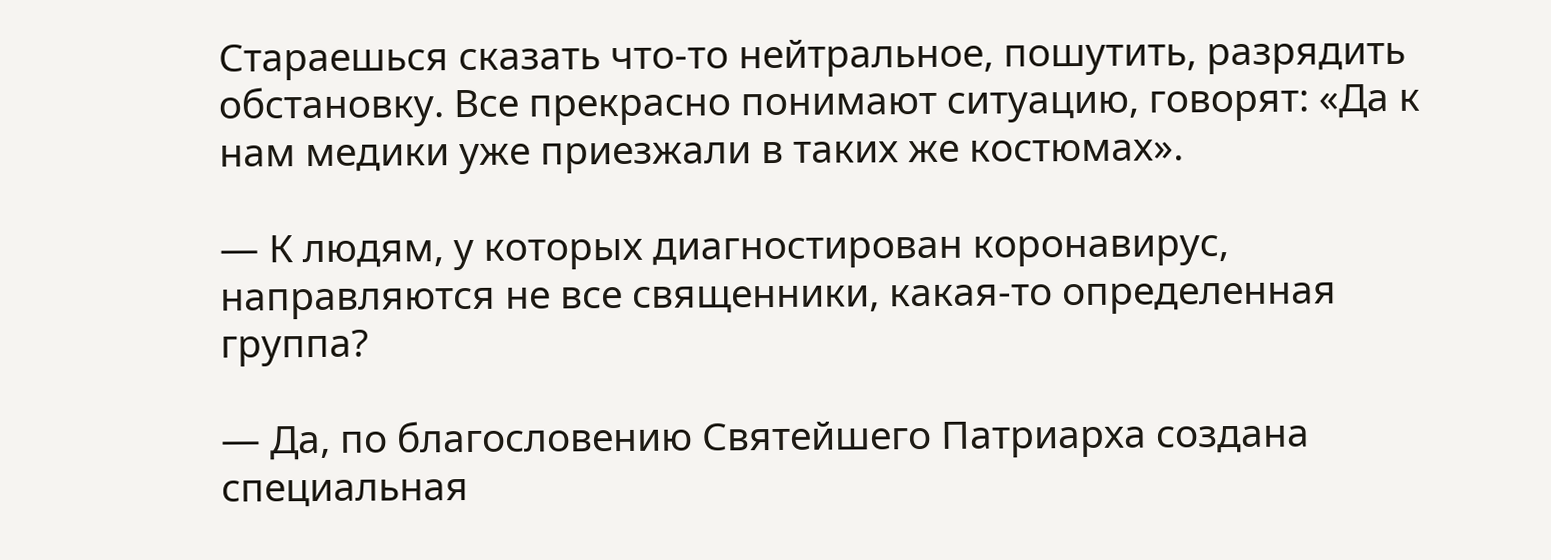Стараешься сказать что-то нейтральное, пошутить, разрядить обстановку. Все прекрасно понимают ситуацию, говорят: «Да к нам медики уже приезжали в таких же костюмах».

— К людям, у которых диагностирован коронавирус, направляются не все священники, какая-то определенная группа?

— Да, по благословению Святейшего Патриарха создана специальная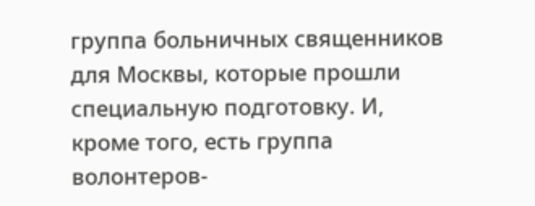группа больничных священников для Москвы, которые прошли специальную подготовку. И, кроме того, есть группа волонтеров-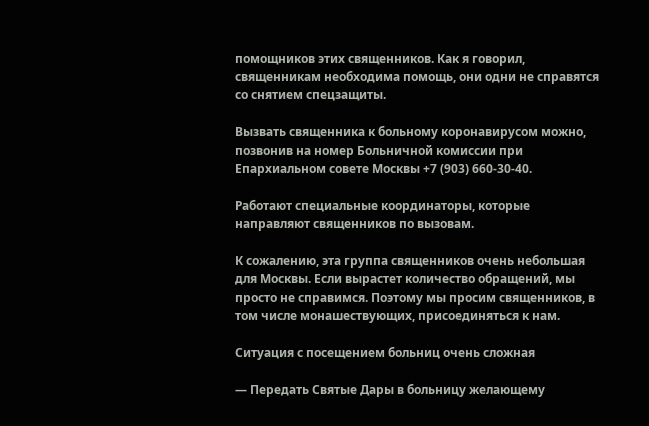помощников этих священников. Как я говорил, священникам необходима помощь, они одни не справятся со снятием спецзащиты.

Вызвать священника к больному коронавирусом можно, позвонив на номер Больничной комиссии при Епархиальном совете Москвы +7 (903) 660-30-40.

Работают специальные координаторы, которые направляют священников по вызовам.

К сожалению, эта группа священников очень небольшая для Москвы. Если вырастет количество обращений, мы просто не справимся. Поэтому мы просим священников, в том числе монашествующих, присоединяться к нам.

Ситуация с посещением больниц очень сложная

— Передать Святые Дары в больницу желающему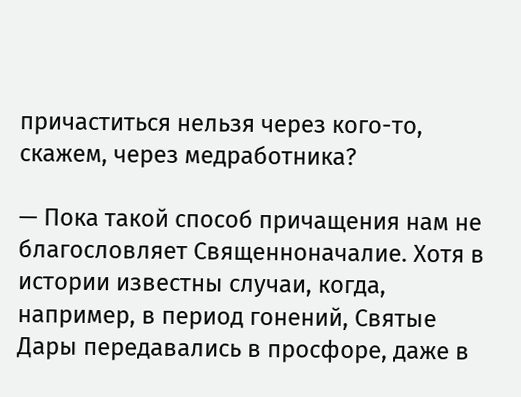причаститься нельзя через кого-то, скажем, через медработника?

— Пока такой способ причащения нам не благословляет Священноначалие. Хотя в истории известны случаи, когда, например, в период гонений, Святые Дары передавались в просфоре, даже в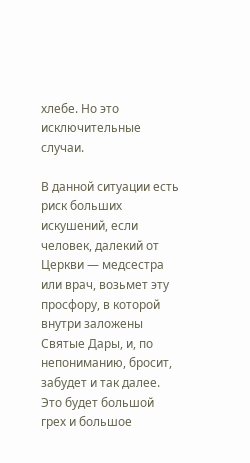хлебе. Но это исключительные случаи.

В данной ситуации есть риск больших искушений, если человек, далекий от Церкви — медсестра или врач, возьмет эту просфору, в которой внутри заложены Святые Дары, и, по непониманию, бросит, забудет и так далее. Это будет большой грех и большое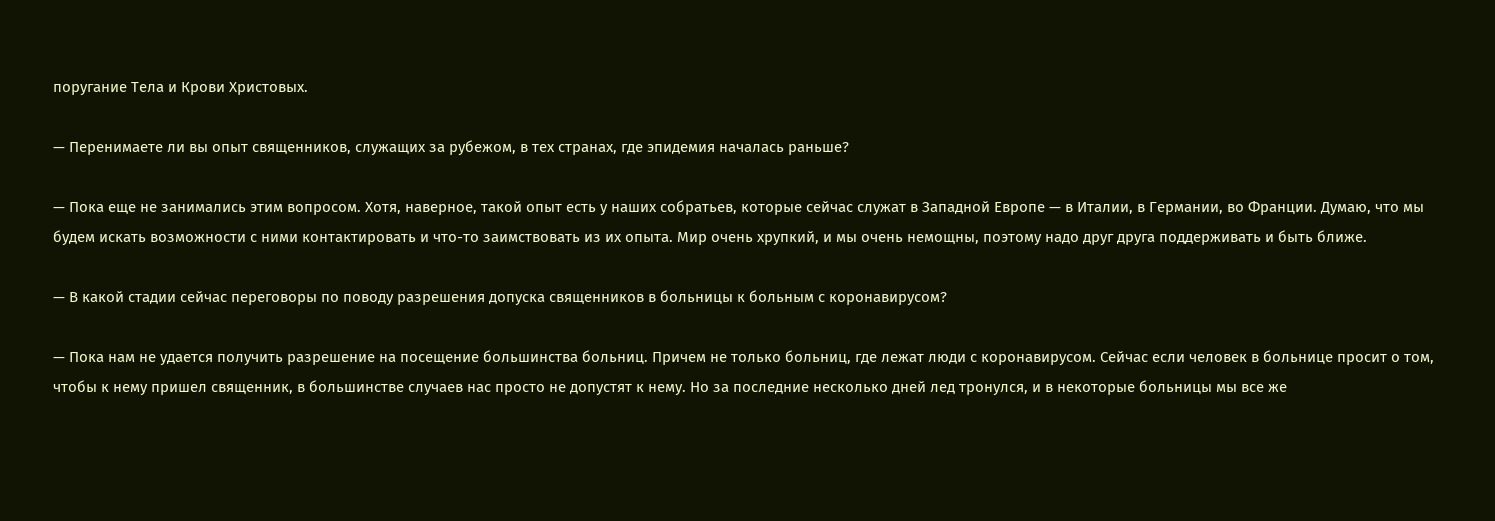поругание Тела и Крови Христовых.

— Перенимаете ли вы опыт священников, служащих за рубежом, в тех странах, где эпидемия началась раньше?

— Пока еще не занимались этим вопросом. Хотя, наверное, такой опыт есть у наших собратьев, которые сейчас служат в Западной Европе — в Италии, в Германии, во Франции. Думаю, что мы будем искать возможности с ними контактировать и что-то заимствовать из их опыта. Мир очень хрупкий, и мы очень немощны, поэтому надо друг друга поддерживать и быть ближе.

— В какой стадии сейчас переговоры по поводу разрешения допуска священников в больницы к больным с коронавирусом?

— Пока нам не удается получить разрешение на посещение большинства больниц. Причем не только больниц, где лежат люди с коронавирусом. Сейчас если человек в больнице просит о том, чтобы к нему пришел священник, в большинстве случаев нас просто не допустят к нему. Но за последние несколько дней лед тронулся, и в некоторые больницы мы все же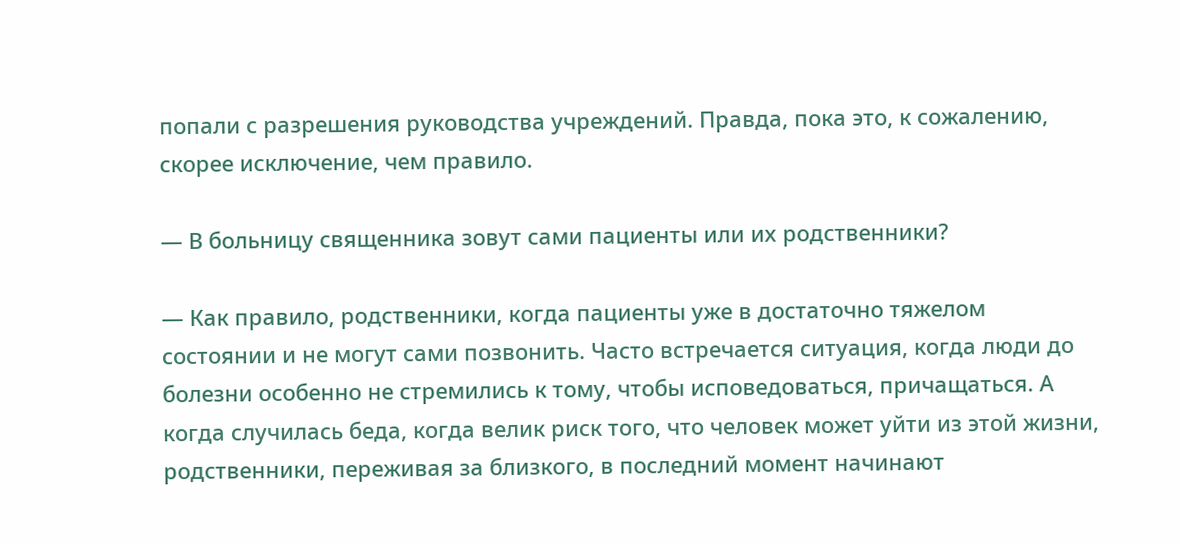попали с разрешения руководства учреждений. Правда, пока это, к сожалению, скорее исключение, чем правило.

— В больницу священника зовут сами пациенты или их родственники?

— Как правило, родственники, когда пациенты уже в достаточно тяжелом состоянии и не могут сами позвонить. Часто встречается ситуация, когда люди до болезни особенно не стремились к тому, чтобы исповедоваться, причащаться. А когда случилась беда, когда велик риск того, что человек может уйти из этой жизни, родственники, переживая за близкого, в последний момент начинают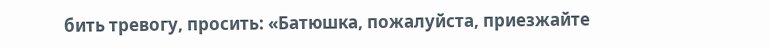бить тревогу, просить: «Батюшка, пожалуйста, приезжайте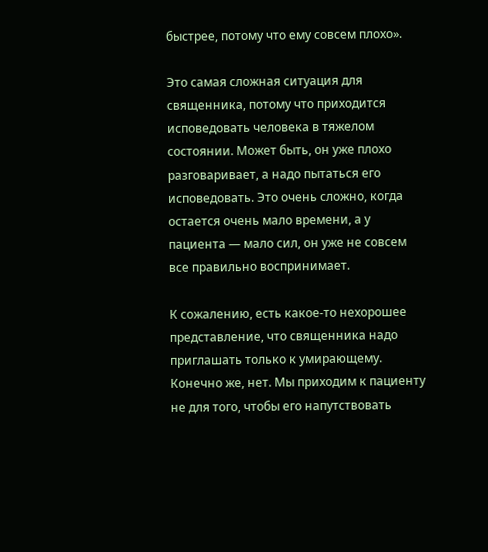быстрее, потому что ему совсем плохо».

Это самая сложная ситуация для священника, потому что приходится исповедовать человека в тяжелом состоянии. Может быть, он уже плохо разговаривает, а надо пытаться его исповедовать. Это очень сложно, когда остается очень мало времени, а у пациента — мало сил, он уже не совсем все правильно воспринимает.

К сожалению, есть какое-то нехорошее представление, что священника надо приглашать только к умирающему. Конечно же, нет. Мы приходим к пациенту не для того, чтобы его напутствовать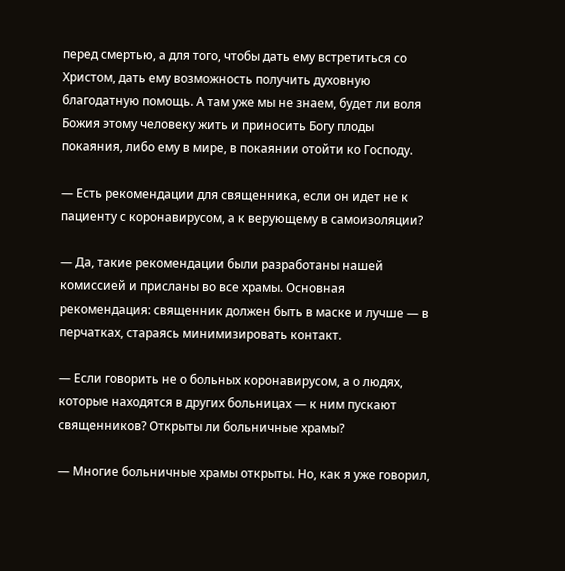перед смертью, а для того, чтобы дать ему встретиться со Христом, дать ему возможность получить духовную благодатную помощь. А там уже мы не знаем, будет ли воля Божия этому человеку жить и приносить Богу плоды покаяния, либо ему в мире, в покаянии отойти ко Господу.

— Есть рекомендации для священника, если он идет не к пациенту с коронавирусом, а к верующему в самоизоляции?

— Да, такие рекомендации были разработаны нашей комиссией и присланы во все храмы. Основная рекомендация: священник должен быть в маске и лучше — в перчатках, стараясь минимизировать контакт.

— Если говорить не о больных коронавирусом, а о людях, которые находятся в других больницах — к ним пускают священников? Открыты ли больничные храмы?

— Многие больничные храмы открыты. Но, как я уже говорил,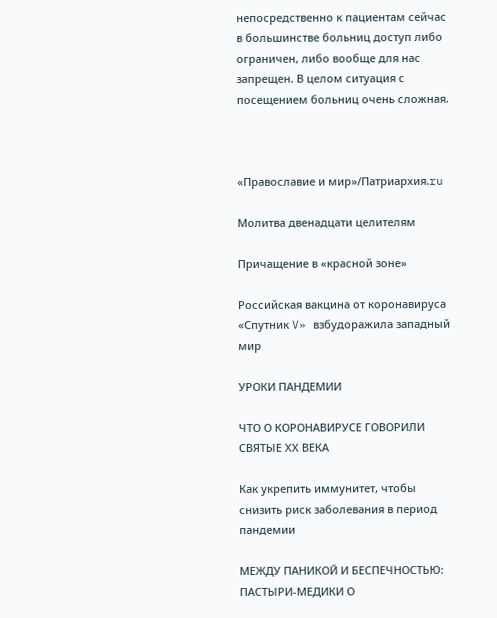непосредственно к пациентам сейчас в большинстве больниц доступ либо ограничен, либо вообще для нас запрещен. В целом ситуация с посещением больниц очень сложная.



«Православие и мир»/Патриархия.ru

Молитва двенадцати целителям

Причащение в «красной зоне»

Российская вакцина от коронавируса «Спутник V» взбудоражила западный мир

УРОКИ ПАНДЕМИИ

ЧТО О КОРОНАВИРУСЕ ГОВОРИЛИ СВЯТЫЕ ХХ ВЕКА

Как укрепить иммунитет, чтобы снизить риск заболевания в период пандемии

МЕЖДУ ПАНИКОЙ И БЕСПЕЧНОСТЬЮ: ПАСТЫРИ-МЕДИКИ О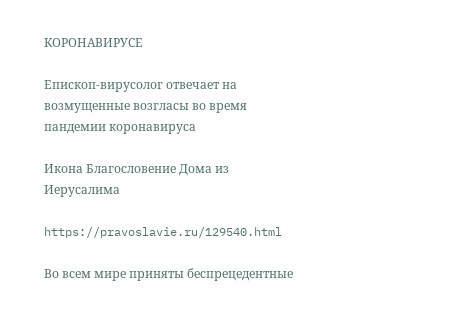КОРОНАВИРУСЕ

Епископ-вирусолог отвечает на возмущенные возгласы во время пандемии коронавируса

Икона Благословение Дома из Иерусалима

https://pravoslavie.ru/129540.html

Во всем мире приняты беспрецедентные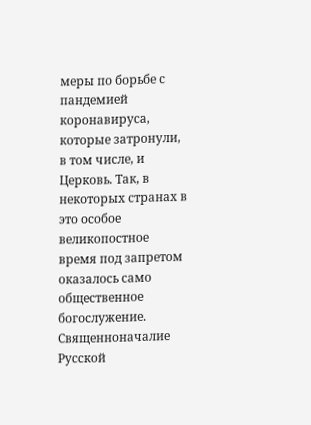меры по борьбе с пандемией коронавируса, которые затронули, в том числе, и Церковь. Так, в некоторых странах в это особое великопостное время под запретом оказалось само общественное богослужение. Священноначалие Русской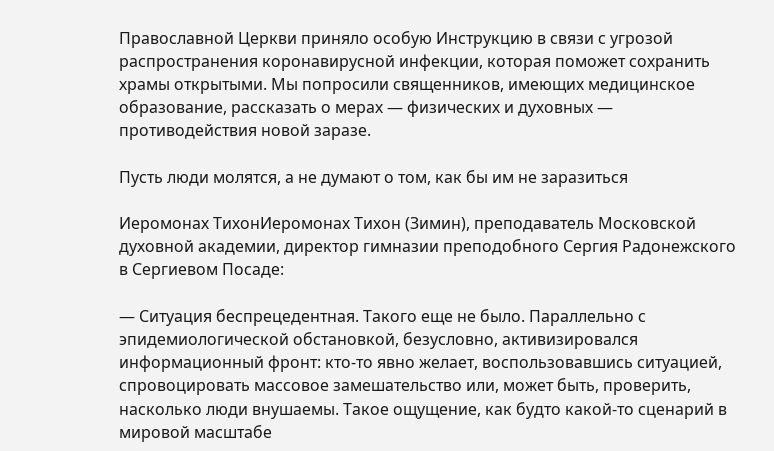Православной Церкви приняло особую Инструкцию в связи с угрозой распространения коронавирусной инфекции, которая поможет сохранить храмы открытыми. Мы попросили священников, имеющих медицинское образование, рассказать о мерах — физических и духовных — противодействия новой заразе.

Пусть люди молятся, а не думают о том, как бы им не заразиться

Иеромонах ТихонИеромонах Тихон (Зимин), преподаватель Московской духовной академии, директор гимназии преподобного Сергия Радонежского в Сергиевом Посаде:

— Ситуация беспрецедентная. Такого еще не было. Параллельно с эпидемиологической обстановкой, безусловно, активизировался информационный фронт: кто-то явно желает, воспользовавшись ситуацией, спровоцировать массовое замешательство или, может быть, проверить, насколько люди внушаемы. Такое ощущение, как будто какой-то сценарий в мировой масштабе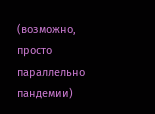(возможно, просто параллельно пандемии)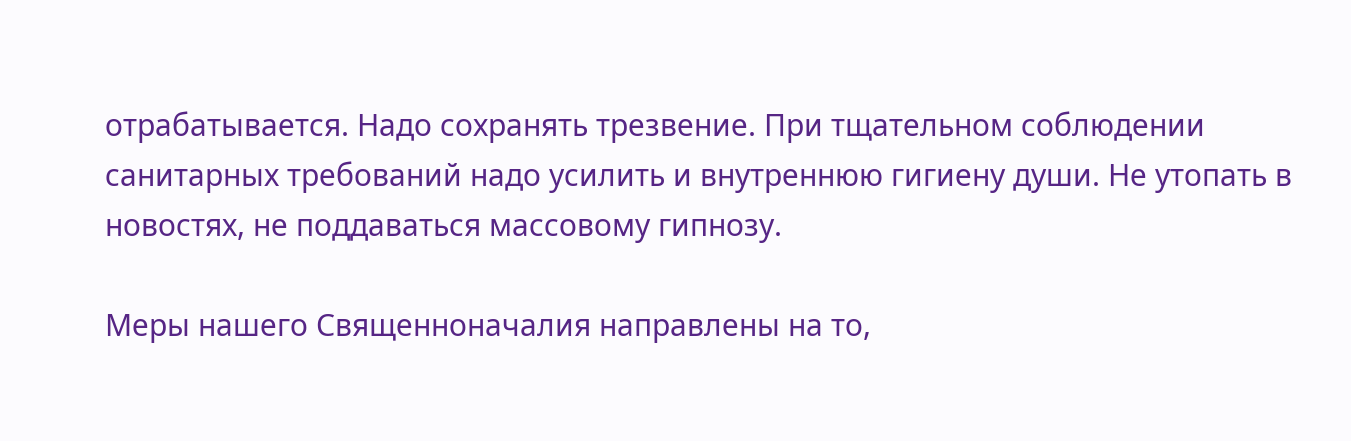отрабатывается. Надо сохранять трезвение. При тщательном соблюдении санитарных требований надо усилить и внутреннюю гигиену души. Не утопать в новостях, не поддаваться массовому гипнозу.

Меры нашего Священноначалия направлены на то,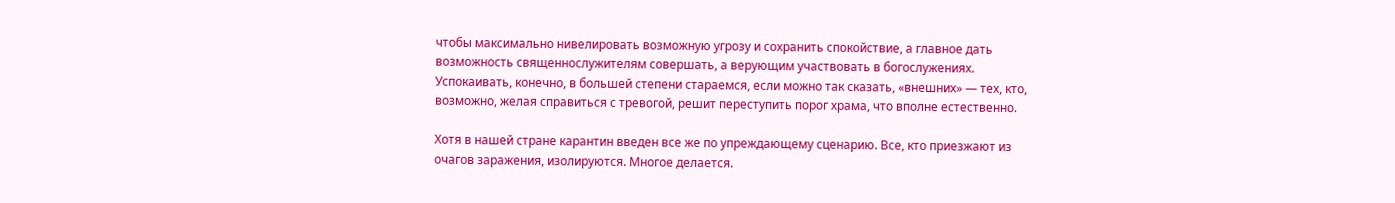чтобы максимально нивелировать возможную угрозу и сохранить спокойствие, а главное дать возможность священнослужителям совершать, а верующим участвовать в богослужениях. Успокаивать, конечно, в большей степени стараемся, если можно так сказать, «внешних» — тех, кто, возможно, желая справиться с тревогой, решит переступить порог храма, что вполне естественно.

Хотя в нашей стране карантин введен все же по упреждающему сценарию. Все, кто приезжают из очагов заражения, изолируются. Многое делается.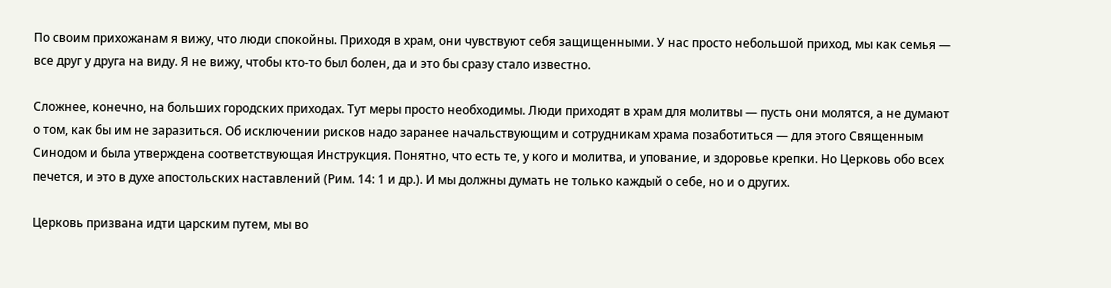По своим прихожанам я вижу, что люди спокойны. Приходя в храм, они чувствуют себя защищенными. У нас просто небольшой приход, мы как семья — все друг у друга на виду. Я не вижу, чтобы кто-то был болен, да и это бы сразу стало известно.

Сложнее, конечно, на больших городских приходах. Тут меры просто необходимы. Люди приходят в храм для молитвы — пусть они молятся, а не думают о том, как бы им не заразиться. Об исключении рисков надо заранее начальствующим и сотрудникам храма позаботиться — для этого Священным Синодом и была утверждена соответствующая Инструкция. Понятно, что есть те, у кого и молитва, и упование, и здоровье крепки. Но Церковь обо всех печется, и это в духе апостольских наставлений (Рим. 14: 1 и др.). И мы должны думать не только каждый о себе, но и о других.

Церковь призвана идти царским путем, мы во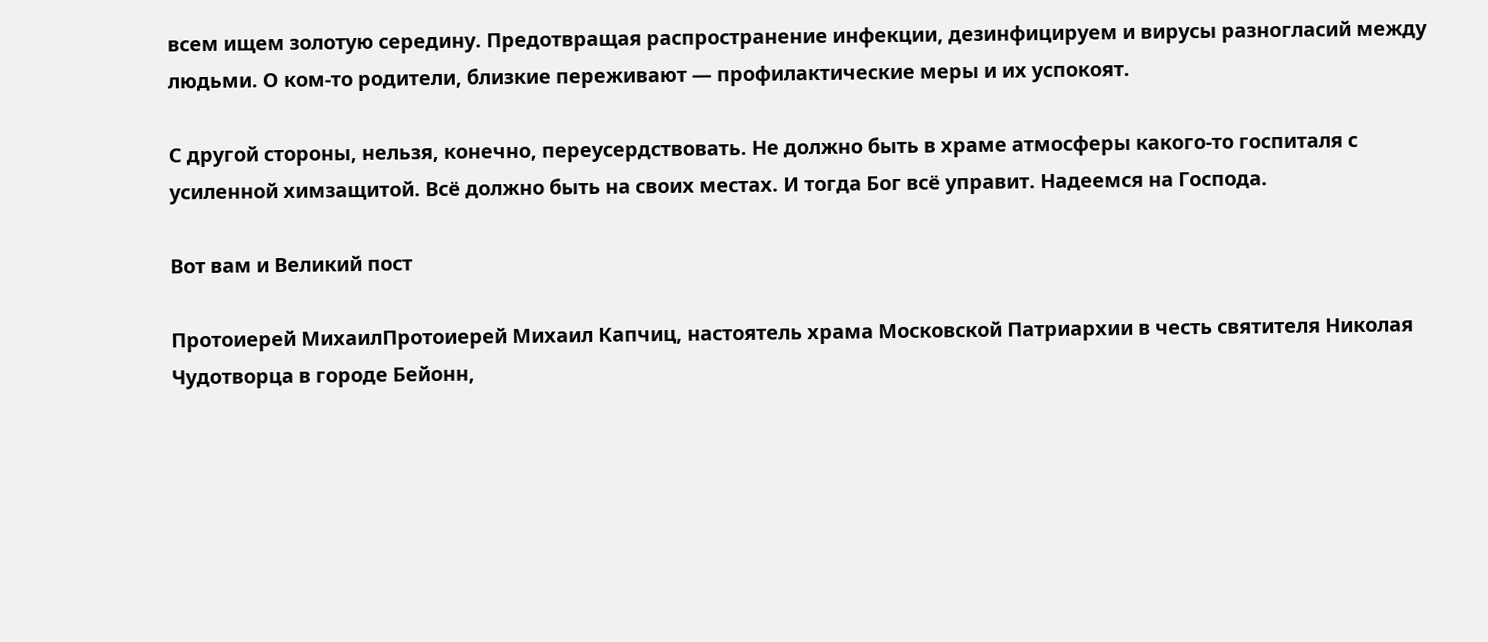всем ищем золотую середину. Предотвращая распространение инфекции, дезинфицируем и вирусы разногласий между людьми. О ком-то родители, близкие переживают — профилактические меры и их успокоят.

С другой стороны, нельзя, конечно, переусердствовать. Не должно быть в храме атмосферы какого-то госпиталя с усиленной химзащитой. Всё должно быть на своих местах. И тогда Бог всё управит. Надеемся на Господа.

Вот вам и Великий пост

Протоиерей МихаилПротоиерей Михаил Капчиц, настоятель храма Московской Патриархии в честь святителя Николая Чудотворца в городе Бейонн,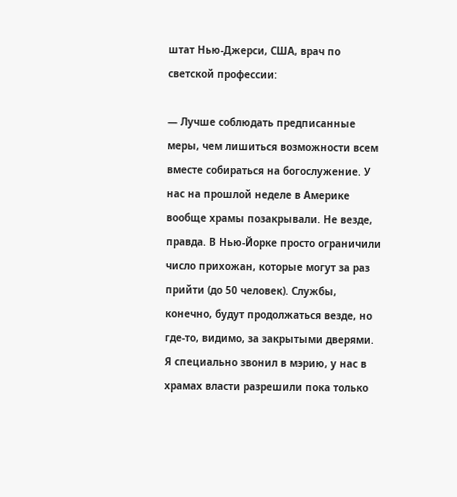штат Нью-Джерси, США, врач по светской профессии:

— Лучше соблюдать предписанные меры, чем лишиться возможности всем вместе собираться на богослужение. У нас на прошлой неделе в Америке вообще храмы позакрывали. Не везде, правда. В Нью-Йорке просто ограничили число прихожан, которые могут за раз прийти (до 50 человек). Службы, конечно, будут продолжаться везде, но где-то, видимо, за закрытыми дверями. Я специально звонил в мэрию, у нас в храмах власти разрешили пока только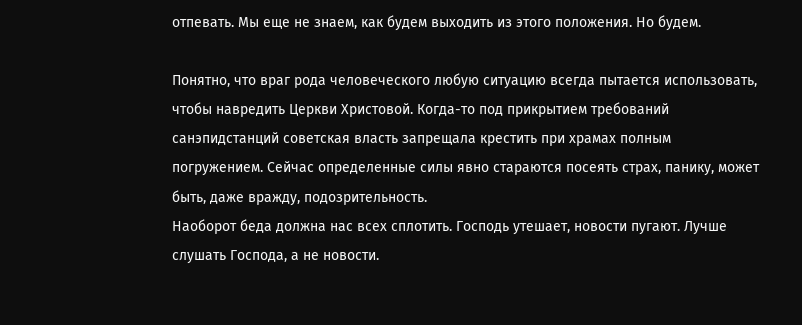отпевать. Мы еще не знаем, как будем выходить из этого положения. Но будем.

Понятно, что враг рода человеческого любую ситуацию всегда пытается использовать, чтобы навредить Церкви Христовой. Когда-то под прикрытием требований санэпидстанций советская власть запрещала крестить при храмах полным погружением. Сейчас определенные силы явно стараются посеять страх, панику, может быть, даже вражду, подозрительность.
Наоборот беда должна нас всех сплотить. Господь утешает, новости пугают. Лучше слушать Господа, а не новости.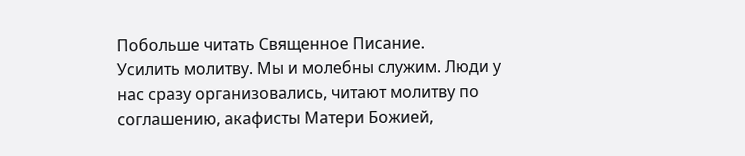Побольше читать Священное Писание.
Усилить молитву. Мы и молебны служим. Люди у нас сразу организовались, читают молитву по соглашению, акафисты Матери Божией,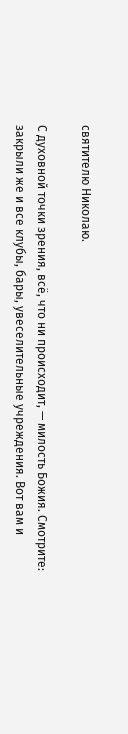святителю Николаю.

С духовной точки зрения, всё, что ни происходит, — милость Божия. Смотрите: закрыли же и все клубы, бары, увеселительные учреждения. Вот вам и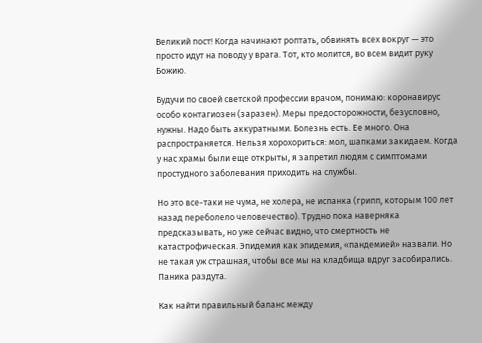Великий пост! Когда начинают роптать, обвинять всех вокруг — это просто идут на поводу у врага. Тот, кто молится, во всем видит руку Божию.

Будучи по своей светской профессии врачом, понимаю: коронавирус особо контагиозен (заразен). Меры предосторожности, безусловно, нужны. Надо быть аккуратными. Болезнь есть. Ее много. Она распространяется. Нельзя хорохориться: мол, шапками закидаем. Когда у нас храмы были еще открыты, я запретил людям с симптомами простудного заболевания приходить на службы.

Но это все-таки не чума, не холера, не испанка (грипп, которым 100 лет назад переболело человечество). Трудно пока наверняка предсказывать, но уже сейчас видно, что смертность не катастрофическая. Эпидемия как эпидемия, «пандемией» назвали. Но не такая уж страшная, чтобы все мы на кладбища вдруг засобирались. Паника раздута.

Как найти правильный баланс между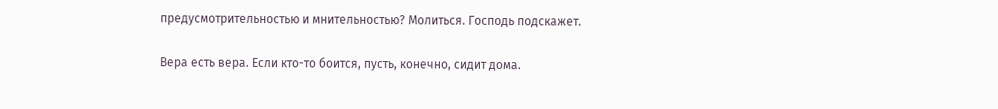предусмотрительностью и мнительностью? Молиться. Господь подскажет.

Вера есть вера. Если кто-то боится, пусть, конечно, сидит дома.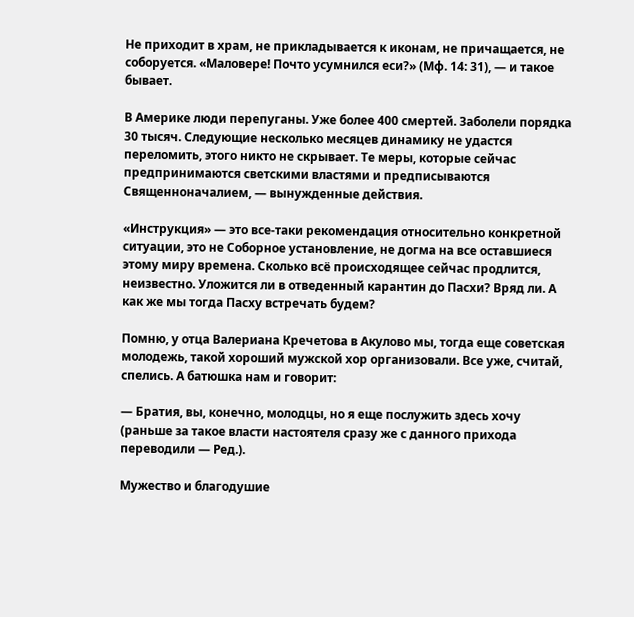Не приходит в храм, не прикладывается к иконам, не причащается, не соборуется. «Маловере! Почто усумнился еси?» (Мф. 14: 31), — и такое бывает.

В Америке люди перепуганы. Уже более 400 смертей. Заболели порядка 30 тысяч. Следующие несколько месяцев динамику не удастся переломить, этого никто не скрывает. Те меры, которые сейчас предпринимаются светскими властями и предписываются Священноначалием, — вынужденные действия.

«Инструкция» — это все-таки рекомендация относительно конкретной ситуации, это не Соборное установление, не догма на все оставшиеся этому миру времена. Сколько всё происходящее сейчас продлится, неизвестно. Уложится ли в отведенный карантин до Пасхи? Вряд ли. А как же мы тогда Пасху встречать будем?

Помню, у отца Валериана Кречетова в Акулово мы, тогда еще советская молодежь, такой хороший мужской хор организовали. Все уже, считай, спелись. А батюшка нам и говорит:

— Братия, вы, конечно, молодцы, но я еще послужить здесь хочу (раньше за такое власти настоятеля сразу же с данного прихода переводили — Ред.).

Мужество и благодушие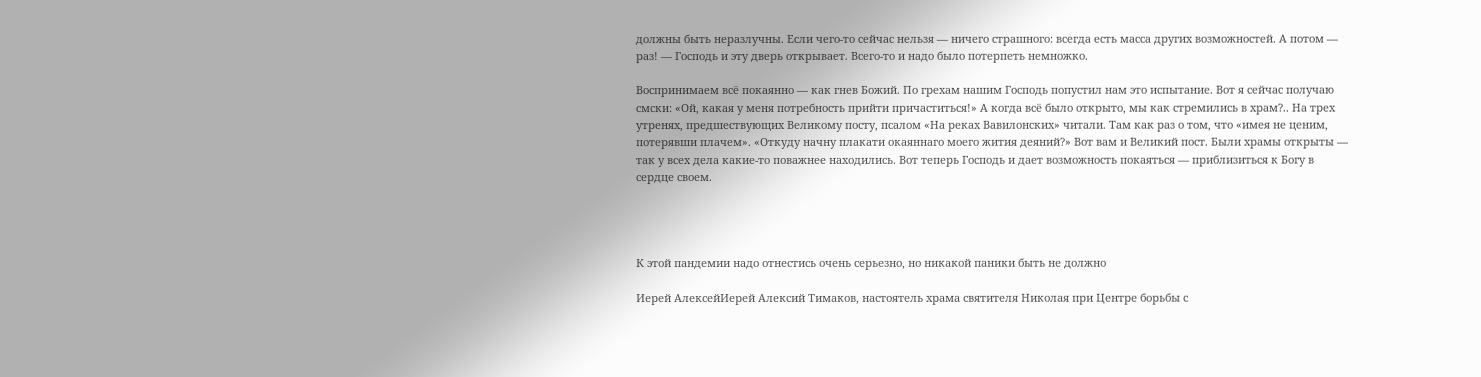должны быть неразлучны. Если чего-то сейчас нельзя — ничего страшного: всегда есть масса других возможностей. А потом — раз! — Господь и эту дверь открывает. Всего-то и надо было потерпеть немножко.

Воспринимаем всё покаянно — как гнев Божий. По грехам нашим Господь попустил нам это испытание. Вот я сейчас получаю смски: «Ой, какая у меня потребность прийти причаститься!» А когда всё было открыто, мы как стремились в храм?.. На трех утренях, предшествующих Великому посту, псалом «На реках Вавилонских» читали. Там как раз о том, что «имея не ценим, потерявши плачем». «Откуду начну плакати окаяннаго моего жития деяний?» Вот вам и Великий пост. Были храмы открыты — так у всех дела какие-то поважнее находились. Вот теперь Господь и дает возможность покаяться — приблизиться к Богу в сердце своем.




К этой пандемии надо отнестись очень серьезно, но никакой паники быть не должно

Иерей АлексейИерей Алексий Тимаков, настоятель храма святителя Николая при Центре борьбы с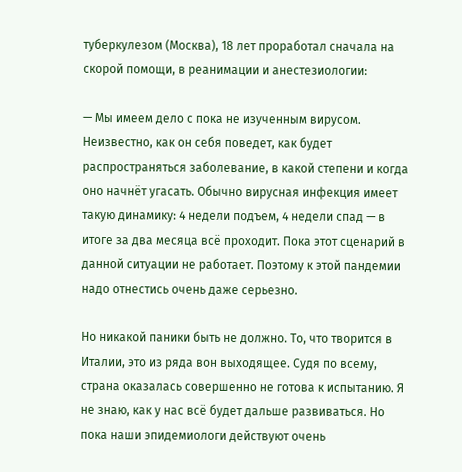туберкулезом (Москва), 18 лет проработал сначала на скорой помощи, в реанимации и анестезиологии:

— Мы имеем дело с пока не изученным вирусом. Неизвестно, как он себя поведет, как будет распространяться заболевание, в какой степени и когда оно начнёт угасать. Обычно вирусная инфекция имеет такую динамику: 4 недели подъем, 4 недели спад — в итоге за два месяца всё проходит. Пока этот сценарий в данной ситуации не работает. Поэтому к этой пандемии надо отнестись очень даже серьезно.

Но никакой паники быть не должно. То, что творится в Италии, это из ряда вон выходящее. Судя по всему, страна оказалась совершенно не готова к испытанию. Я не знаю, как у нас всё будет дальше развиваться. Но пока наши эпидемиологи действуют очень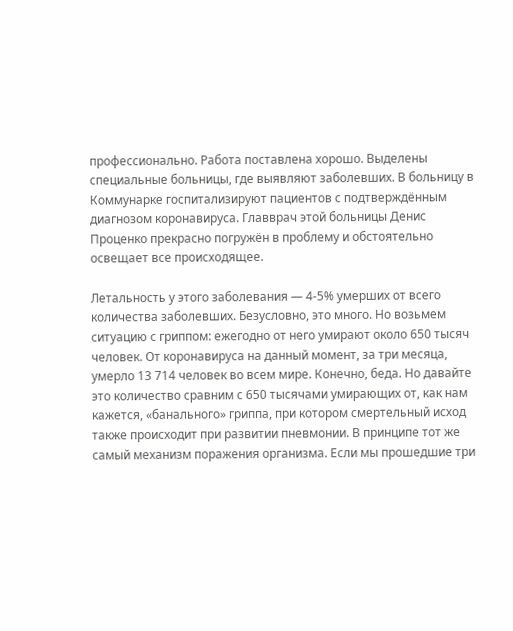профессионально. Работа поставлена хорошо. Выделены специальные больницы, где выявляют заболевших. В больницу в Коммунарке госпитализируют пациентов с подтверждённым диагнозом коронавируса. Главврач этой больницы Денис Проценко прекрасно погружён в проблему и обстоятельно освещает все происходящее.

Летальность у этого заболевания — 4-5% умерших от всего количества заболевших. Безусловно, это много. Но возьмем ситуацию с гриппом: ежегодно от него умирают около 650 тысяч человек. От коронавируса на данный момент, за три месяца, умерло 13 714 человек во всем мире. Конечно, беда. Но давайте это количество сравним с 650 тысячами умирающих от, как нам кажется, «банального» гриппа, при котором смертельный исход также происходит при развитии пневмонии. В принципе тот же самый механизм поражения организма. Если мы прошедшие три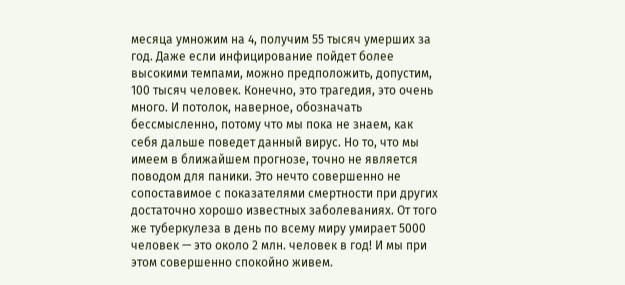месяца умножим на 4, получим 55 тысяч умерших за год. Даже если инфицирование пойдет более высокими темпами, можно предположить, допустим, 100 тысяч человек. Конечно, это трагедия, это очень много. И потолок, наверное, обозначать бессмысленно, потому что мы пока не знаем, как себя дальше поведет данный вирус. Но то, что мы имеем в ближайшем прогнозе, точно не является поводом для паники. Это нечто совершенно не сопоставимое с показателями смертности при других достаточно хорошо известных заболеваниях. От того же туберкулеза в день по всему миру умирает 5000 человек — это около 2 млн. человек в год! И мы при этом совершенно спокойно живем.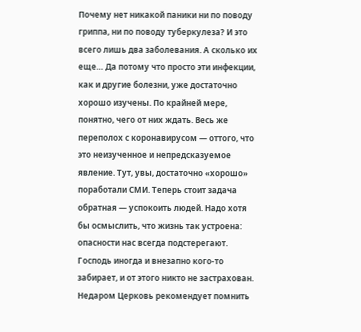Почему нет никакой паники ни по поводу гриппа, ни по поводу туберкулеза? И это всего лишь два заболевания. А сколько их еще… Да потому что просто эти инфекции, как и другие болезни, уже достаточно хорошо изучены. По крайней мере, понятно, чего от них ждать. Весь же переполох с коронавирусом — оттого, что это неизученное и непредсказуемое явление. Тут, увы, достаточно «хорошо» поработали СМИ. Теперь стоит задача обратная — успокоить людей. Надо хотя бы осмыслить, что жизнь так устроена: опасности нас всегда подстерегают. Господь иногда и внезапно кого-то забирает, и от этого никто не застрахован. Недаром Церковь рекомендует помнить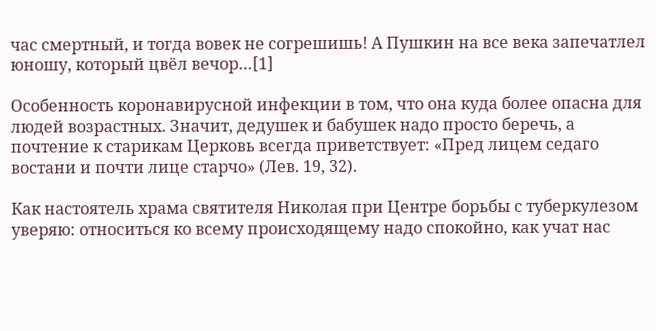час смертный, и тогда вовек не согрешишь! А Пушкин на все века запечатлел юношу, который цвёл вечор…[1]

Особенность коронавирусной инфекции в том, что она куда более опасна для людей возрастных. Значит, дедушек и бабушек надо просто беречь, а почтение к старикам Церковь всегда приветствует: «Пред лицем седаго востани и почти лице старчо» (Лев. 19, 32).

Как настоятель храма святителя Николая при Центре борьбы с туберкулезом уверяю: относиться ко всему происходящему надо спокойно, как учат нас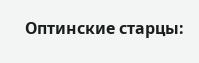Оптинские старцы: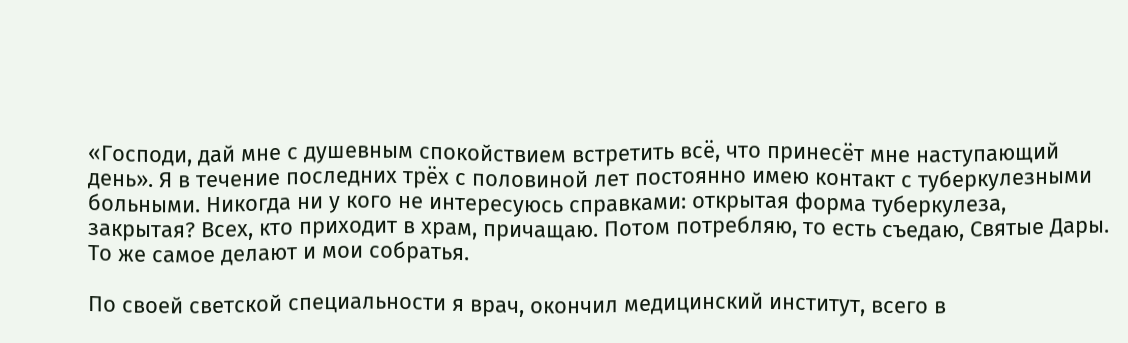«Господи, дай мне с душевным спокойствием встретить всё, что принесёт мне наступающий день». Я в течение последних трёх с половиной лет постоянно имею контакт с туберкулезными больными. Никогда ни у кого не интересуюсь справками: открытая форма туберкулеза, закрытая? Всех, кто приходит в храм, причащаю. Потом потребляю, то есть съедаю, Святые Дары. То же самое делают и мои собратья.

По своей светской специальности я врач, окончил медицинский институт, всего в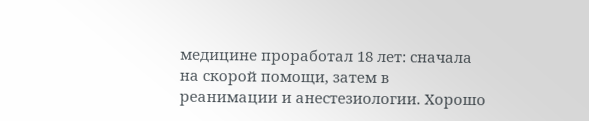медицине проработал 18 лет: сначала на скорой помощи, затем в реанимации и анестезиологии. Хорошо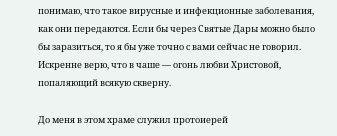понимаю, что такое вирусные и инфекционные заболевания, как они передаются. Если бы через Святые Дары можно было бы заразиться, то я бы уже точно с вами сейчас не говорил. Искренне верю, что в чаше — огонь любви Христовой, попаляющий всякую скверну.

До меня в этом храме служил протоиерей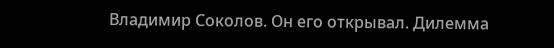Владимир Соколов. Он его открывал. Дилемма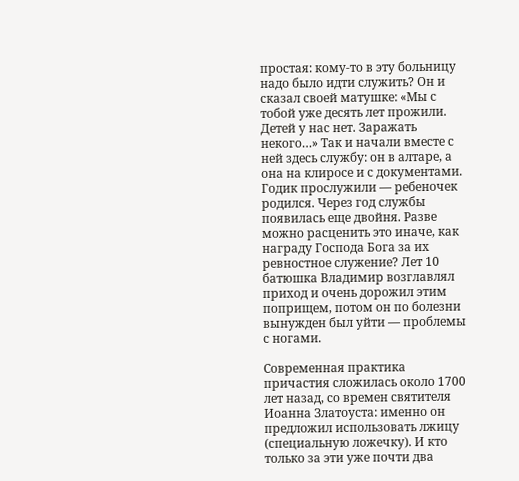простая: кому-то в эту больницу надо было идти служить? Он и сказал своей матушке: «Мы с тобой уже десять лет прожили. Детей у нас нет. Заражать некого…» Так и начали вместе с ней здесь службу: он в алтаре, а она на клиросе и с документами. Годик прослужили — ребеночек родился. Через год службы появилась еще двойня. Разве можно расценить это иначе, как награду Господа Бога за их ревностное служение? Лет 10 батюшка Владимир возглавлял приход и очень дорожил этим поприщем, потом он по болезни вынужден был уйти — проблемы с ногами.

Современная практика причастия сложилась около 1700 лет назад, со времен святителя Иоанна Златоуста: именно он предложил использовать лжицу (специальную ложечку). И кто только за эти уже почти два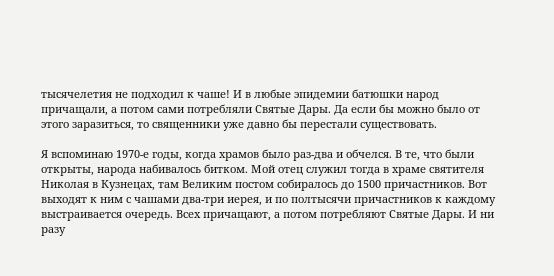тысячелетия не подходил к чаше! И в любые эпидемии батюшки народ причащали, а потом сами потребляли Святые Дары. Да если бы можно было от этого заразиться, то священники уже давно бы перестали существовать.

Я вспоминаю 1970-е годы, когда храмов было раз-два и обчелся. В те, что были открыты, народа набивалось битком. Мой отец служил тогда в храме святителя Николая в Кузнецах, там Великим постом собиралось до 1500 причастников. Вот выходят к ним с чашами два-три иерея, и по полтысячи причастников к каждому выстраивается очередь. Всех причащают, а потом потребляют Святые Дары. И ни разу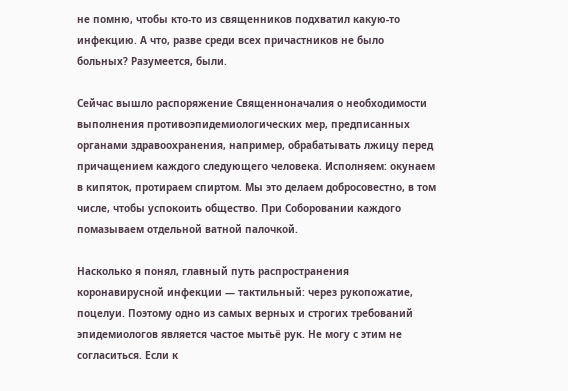не помню, чтобы кто-то из священников подхватил какую-то инфекцию. А что, разве среди всех причастников не было больных? Разумеется, были.

Сейчас вышло распоряжение Священноначалия о необходимости выполнения противоэпидемиологических мер, предписанных органами здравоохранения, например, обрабатывать лжицу перед причащением каждого следующего человека. Исполняем: окунаем в кипяток, протираем спиртом. Мы это делаем добросовестно, в том числе, чтобы успокоить общество. При Соборовании каждого помазываем отдельной ватной палочкой.

Насколько я понял, главный путь распространения коронавирусной инфекции — тактильный: через рукопожатие, поцелуи. Поэтому одно из самых верных и строгих требований эпидемиологов является частое мытьё рук. Не могу с этим не согласиться. Если к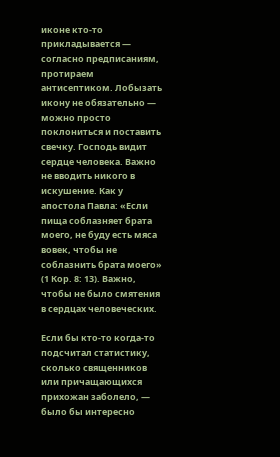иконе кто-то прикладывается — согласно предписаниям, протираем антисептиком. Лобызать икону не обязательно — можно просто поклониться и поставить свечку. Господь видит сердце человека. Важно не вводить никого в искушение. Как у апостола Павла: «Если пища соблазняет брата моего, не буду есть мяса вовек, чтобы не соблазнить брата моего» (1 Кор. 8: 13). Важно, чтобы не было смятения в сердцах человеческих.

Если бы кто-то когда-то подсчитал статистику, сколько священников или причащающихся прихожан заболело, — было бы интересно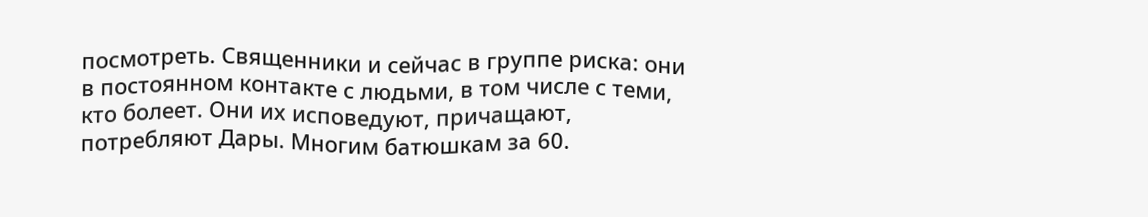посмотреть. Священники и сейчас в группе риска: они в постоянном контакте с людьми, в том числе с теми, кто болеет. Они их исповедуют, причащают, потребляют Дары. Многим батюшкам за 60.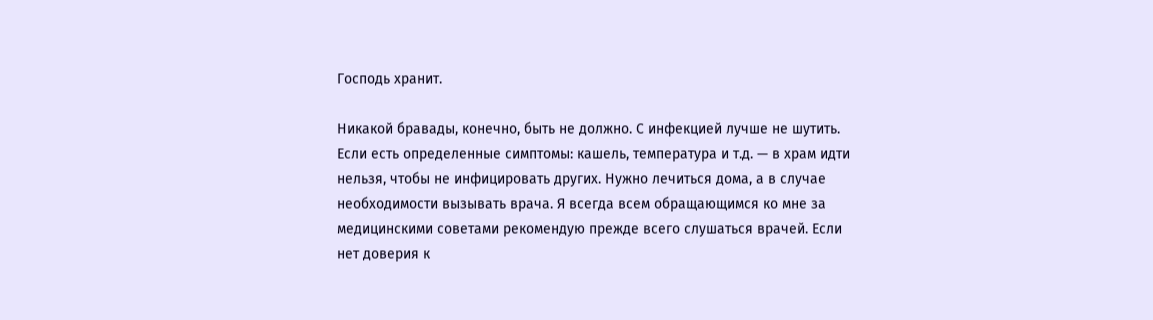Господь хранит.

Никакой бравады, конечно, быть не должно. С инфекцией лучше не шутить. Если есть определенные симптомы: кашель, температура и т.д. — в храм идти нельзя, чтобы не инфицировать других. Нужно лечиться дома, а в случае необходимости вызывать врача. Я всегда всем обращающимся ко мне за медицинскими советами рекомендую прежде всего слушаться врачей. Если нет доверия к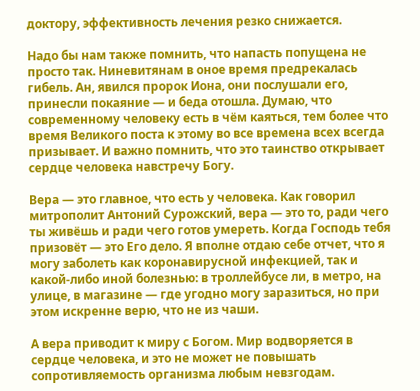доктору, эффективность лечения резко снижается.

Надо бы нам также помнить, что напасть попущена не просто так. Ниневитянам в оное время предрекалась гибель. Ан, явился пророк Иона, они послушали его, принесли покаяние — и беда отошла. Думаю, что современному человеку есть в чём каяться, тем более что время Великого поста к этому во все времена всех всегда призывает. И важно помнить, что это таинство открывает сердце человека навстречу Богу.

Вера — это главное, что есть у человека. Как говорил митрополит Антоний Сурожский, вера — это то, ради чего ты живёшь и ради чего готов умереть. Когда Господь тебя призовёт — это Его дело. Я вполне отдаю себе отчет, что я могу заболеть как коронавирусной инфекцией, так и какой-либо иной болезнью: в троллейбусе ли, в метро, на улице, в магазине — где угодно могу заразиться, но при этом искренне верю, что не из чаши.

А вера приводит к миру с Богом. Мир водворяется в сердце человека, и это не может не повышать сопротивляемость организма любым невзгодам.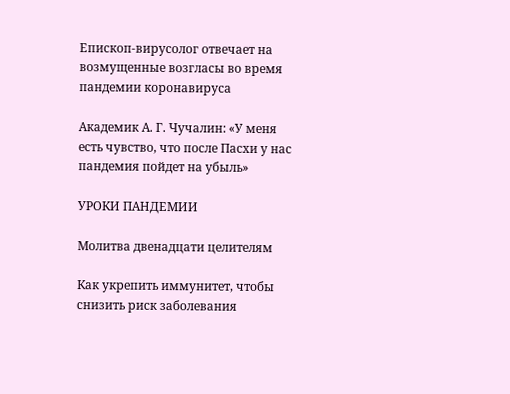Епископ-вирусолог отвечает на возмущенные возгласы во время пандемии коронавируса

Академик А. Г. Чучалин: «У меня есть чувство, что после Пасхи у нас пандемия пойдет на убыль»

УРОКИ ПАНДЕМИИ

Молитва двенадцати целителям

Как укрепить иммунитет, чтобы снизить риск заболевания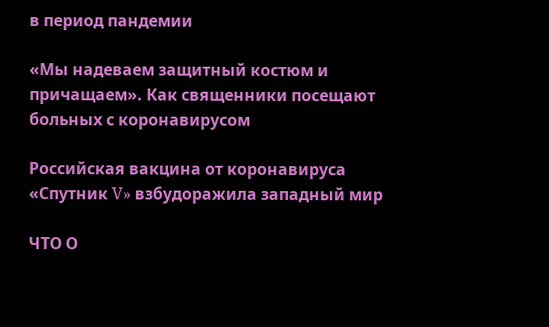в период пандемии

«Мы надеваем защитный костюм и причащаем». Как священники посещают больных с коронавирусом

Российская вакцина от коронавируса «Спутник V» взбудоражила западный мир

ЧТО О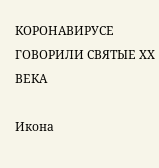КОРОНАВИРУСЕ ГОВОРИЛИ СВЯТЫЕ ХХ ВЕКА

Икона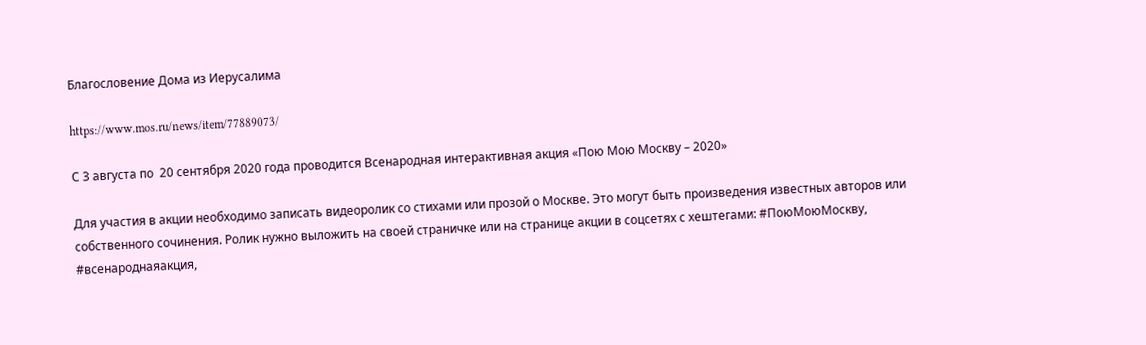Благословение Дома из Иерусалима

https://www.mos.ru/news/item/77889073/

С 3 августа по  20 сентября 2020 года проводится Всенародная интерактивная акция «Пою Мою Москву – 2020»

Для участия в акции необходимо записать видеоролик со стихами или прозой о Москве. Это могут быть произведения известных авторов или собственного сочинения. Ролик нужно выложить на своей страничке или на странице акции в соцсетях с хештегами: #ПоюМоюМоскву, #всенароднаяакция,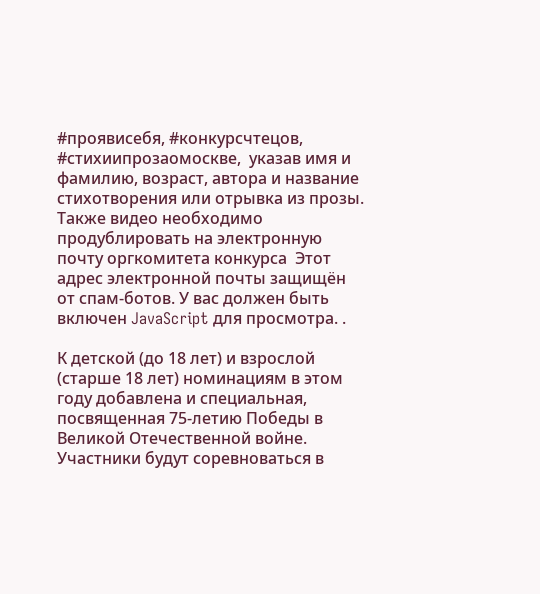#проявисебя, #конкурсчтецов, #стихиипрозаомоскве,  указав имя и фамилию, возраст, автора и название стихотворения или отрывка из прозы. Также видео необходимо продублировать на электронную почту оргкомитета конкурса  Этот адрес электронной почты защищён от спам-ботов. У вас должен быть включен JavaScript для просмотра. .

К детской (до 18 лет) и взрослой (старше 18 лет) номинациям в этом году добавлена и специальная, посвященная 75-летию Победы в Великой Отечественной войне. Участники будут соревноваться в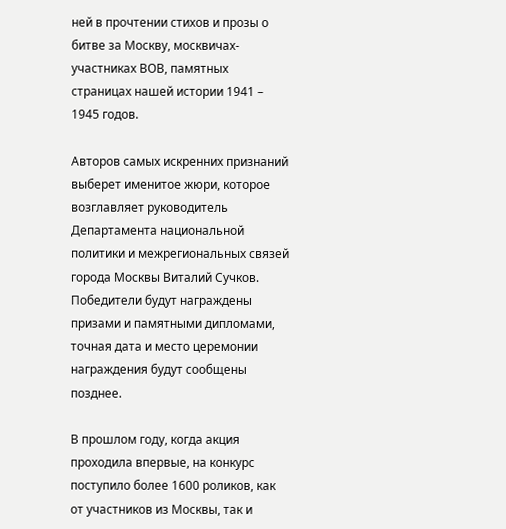ней в прочтении стихов и прозы о битве за Москву, москвичах-участниках ВОВ, памятных страницах нашей истории 1941 – 1945 годов.

Авторов самых искренних признаний выберет именитое жюри, которое возглавляет руководитель Департамента национальной политики и межрегиональных связей города Москвы Виталий Сучков. Победители будут награждены призами и памятными дипломами, точная дата и место церемонии награждения будут сообщены позднее.

В прошлом году, когда акция проходила впервые, на конкурс поступило более 1600 роликов, как от участников из Москвы, так и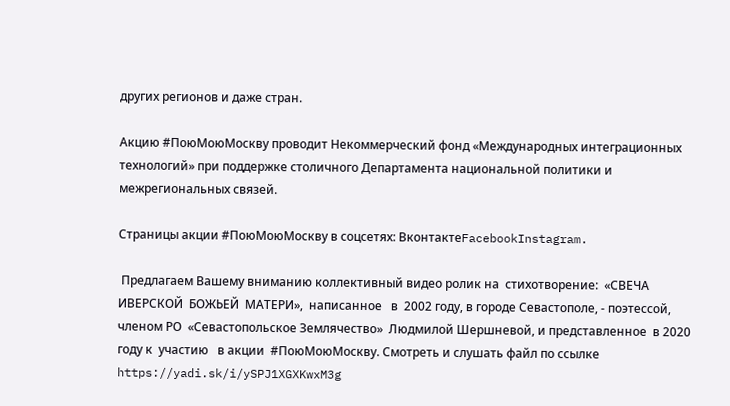других регионов и даже стран.

Акцию #ПоюМоюМоскву проводит Некоммерческий фонд «Международных интеграционных технологий» при поддержке столичного Департамента национальной политики и межрегиональных связей.

Страницы акции #ПоюМоюМоскву в соцсетях: ВконтактеFacebookInstagram.

 Предлагаем Вашему вниманию коллективный видео ролик на  стихотворение:  «СВЕЧА ИВЕРСКОЙ  БОЖЬЕЙ  МАТЕРИ»,  написанное   в  2002 году, в городе Севастополе, - поэтессой, членом РО  «Севастопольское Землячество»  Людмилой Шершневой, и представленное  в 2020 году к  участию   в акции  #ПоюМоюМоскву. Смотреть и слушать файл по ссылке https://yadi.sk/i/ySPJ1XGXKwxM3g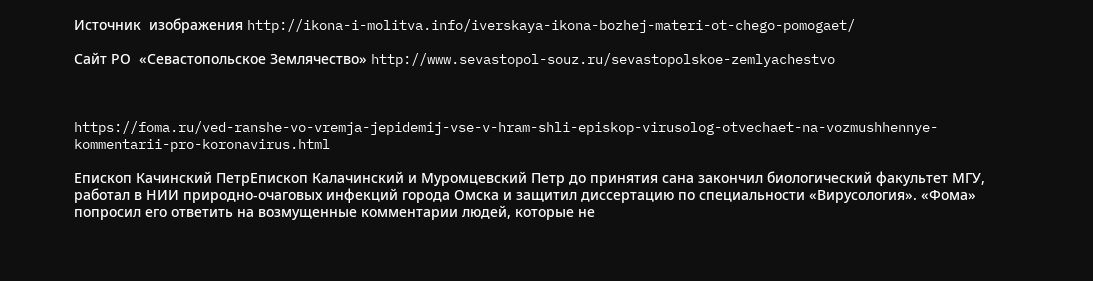Источник  изображения http://ikona-i-molitva.info/iverskaya-ikona-bozhej-materi-ot-chego-pomogaet/

Сайт РО  «Севастопольское Землячество» http://www.sevastopol-souz.ru/sevastopolskoe-zemlyachestvo



https://foma.ru/ved-ranshe-vo-vremja-jepidemij-vse-v-hram-shli-episkop-virusolog-otvechaet-na-vozmushhennye-kommentarii-pro-koronavirus.html

Епископ Качинский ПетрЕпископ Калачинский и Муромцевский Петр до принятия сана закончил биологический факультет МГУ, работал в НИИ природно-очаговых инфекций города Омска и защитил диссертацию по специальности «Вирусология». «Фома» попросил его ответить на возмущенные комментарии людей, которые не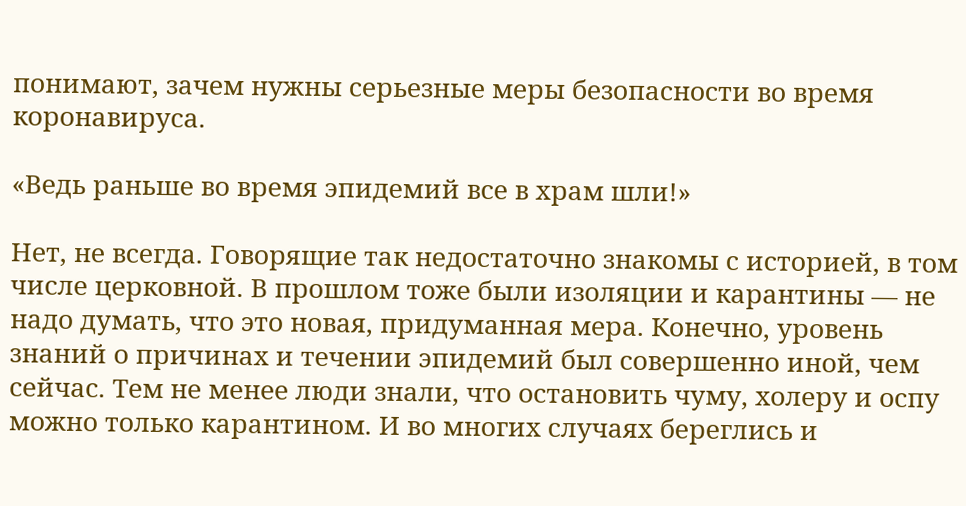понимают, зачем нужны серьезные меры безопасности во время коронавируса.

«Ведь раньше во время эпидемий все в храм шли!»

Нет, не всегда. Говорящие так недостаточно знакомы с историей, в том числе церковной. В прошлом тоже были изоляции и карантины — не надо думать, что это новая, придуманная мера. Конечно, уровень знаний о причинах и течении эпидемий был совершенно иной, чем сейчас. Тем не менее люди знали, что остановить чуму, холеру и оспу можно только карантином. И во многих случаях береглись и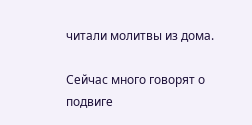читали молитвы из дома.

Сейчас много говорят о подвиге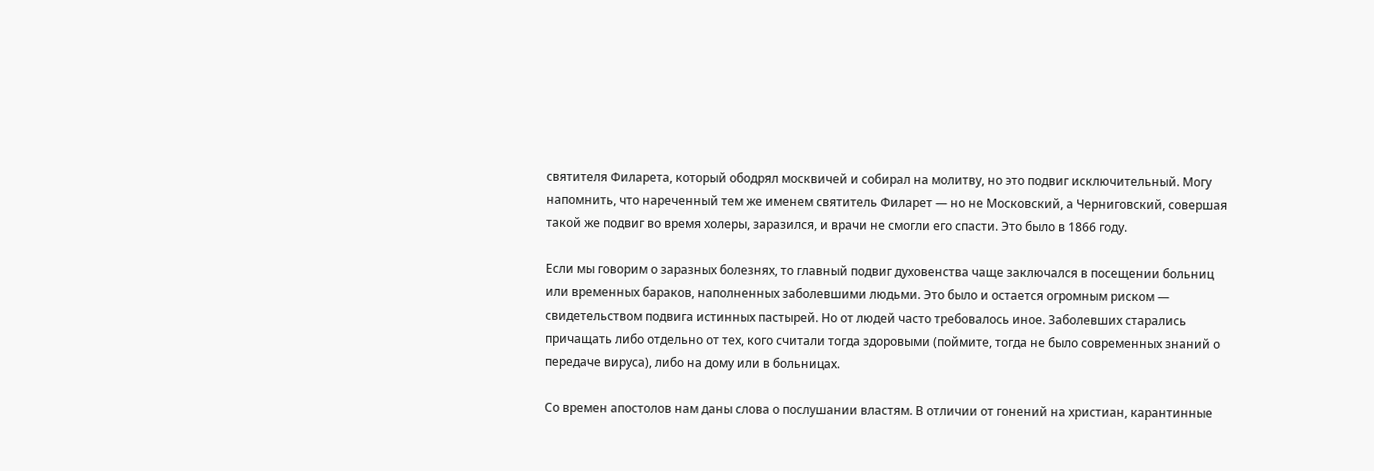святителя Филарета, который ободрял москвичей и собирал на молитву, но это подвиг исключительный. Могу напомнить, что нареченный тем же именем святитель Филарет — но не Московский, а Черниговский, совершая такой же подвиг во время холеры, заразился, и врачи не смогли его спасти. Это было в 1866 году.

Если мы говорим о заразных болезнях, то главный подвиг духовенства чаще заключался в посещении больниц или временных бараков, наполненных заболевшими людьми. Это было и остается огромным риском — свидетельством подвига истинных пастырей. Но от людей часто требовалось иное. Заболевших старались причащать либо отдельно от тех, кого считали тогда здоровыми (поймите, тогда не было современных знаний о передаче вируса), либо на дому или в больницах.

Со времен апостолов нам даны слова о послушании властям. В отличии от гонений на христиан, карантинные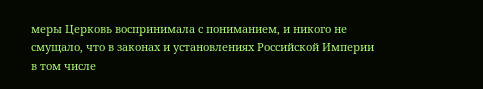меры Церковь воспринимала с пониманием, и никого не смущало, что в законах и установлениях Российской Империи в том числе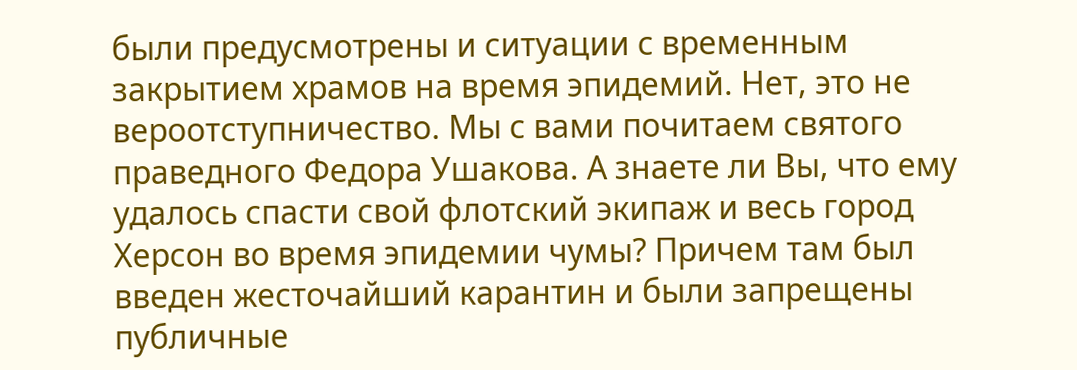были предусмотрены и ситуации с временным закрытием храмов на время эпидемий. Нет, это не вероотступничество. Мы с вами почитаем святого праведного Федора Ушакова. А знаете ли Вы, что ему удалось спасти свой флотский экипаж и весь город Херсон во время эпидемии чумы? Причем там был введен жесточайший карантин и были запрещены публичные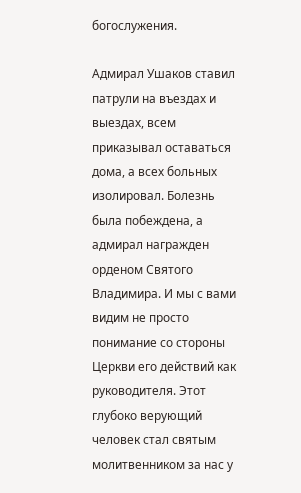богослужения.

Адмирал Ушаков ставил патрули на въездах и выездах, всем приказывал оставаться дома, а всех больных изолировал. Болезнь была побеждена, а адмирал награжден орденом Святого Владимира. И мы с вами видим не просто понимание со стороны Церкви его действий как руководителя. Этот глубоко верующий человек стал святым молитвенником за нас у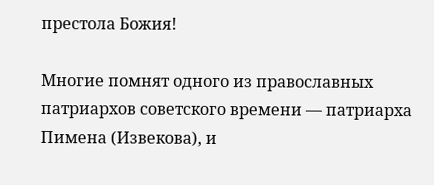престола Божия!

Многие помнят одного из православных патриархов советского времени — патриарха Пимена (Извекова), и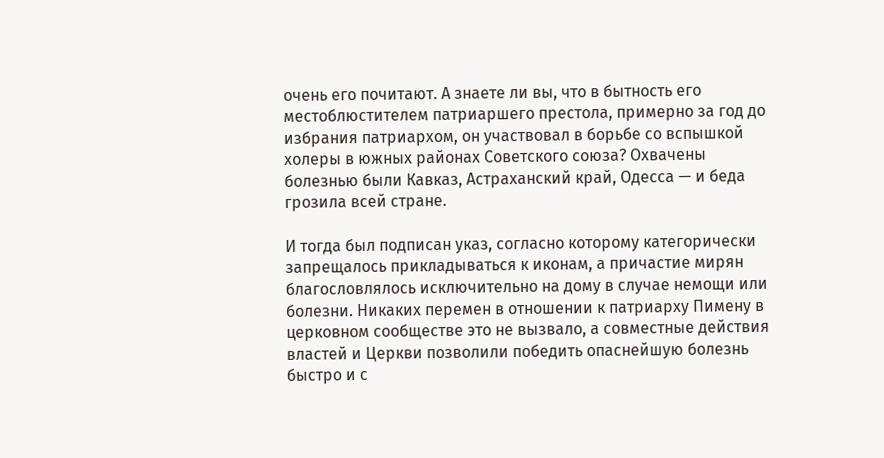очень его почитают. А знаете ли вы, что в бытность его местоблюстителем патриаршего престола, примерно за год до избрания патриархом, он участвовал в борьбе со вспышкой холеры в южных районах Советского союза? Охвачены болезнью были Кавказ, Астраханский край, Одесса — и беда грозила всей стране.

И тогда был подписан указ, согласно которому категорически запрещалось прикладываться к иконам, а причастие мирян благословлялось исключительно на дому в случае немощи или болезни. Никаких перемен в отношении к патриарху Пимену в церковном сообществе это не вызвало, а совместные действия властей и Церкви позволили победить опаснейшую болезнь быстро и с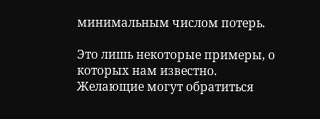минимальным числом потерь.

Это лишь некоторые примеры, о которых нам известно. Желающие могут обратиться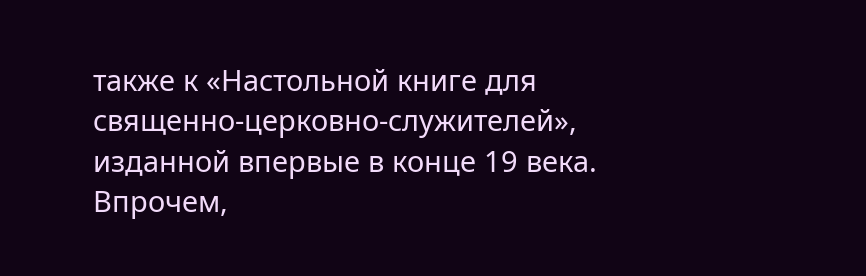также к «Настольной книге для священно-церковно-служителей», изданной впервые в конце 19 века. Впрочем,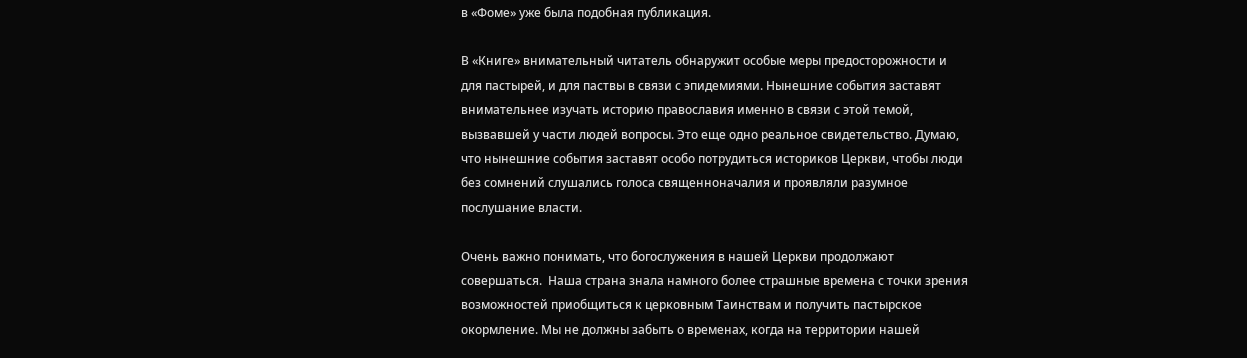в «Фоме» уже была подобная публикация.

В «Книге» внимательный читатель обнаружит особые меры предосторожности и для пастырей, и для паствы в связи с эпидемиями. Нынешние события заставят внимательнее изучать историю православия именно в связи с этой темой, вызвавшей у части людей вопросы. Это еще одно реальное свидетельство. Думаю, что нынешние события заставят особо потрудиться историков Церкви, чтобы люди без сомнений слушались голоса священноначалия и проявляли разумное послушание власти.

Очень важно понимать, что богослужения в нашей Церкви продолжают совершаться.  Наша страна знала намного более страшные времена с точки зрения возможностей приобщиться к церковным Таинствам и получить пастырское окормление. Мы не должны забыть о временах, когда на территории нашей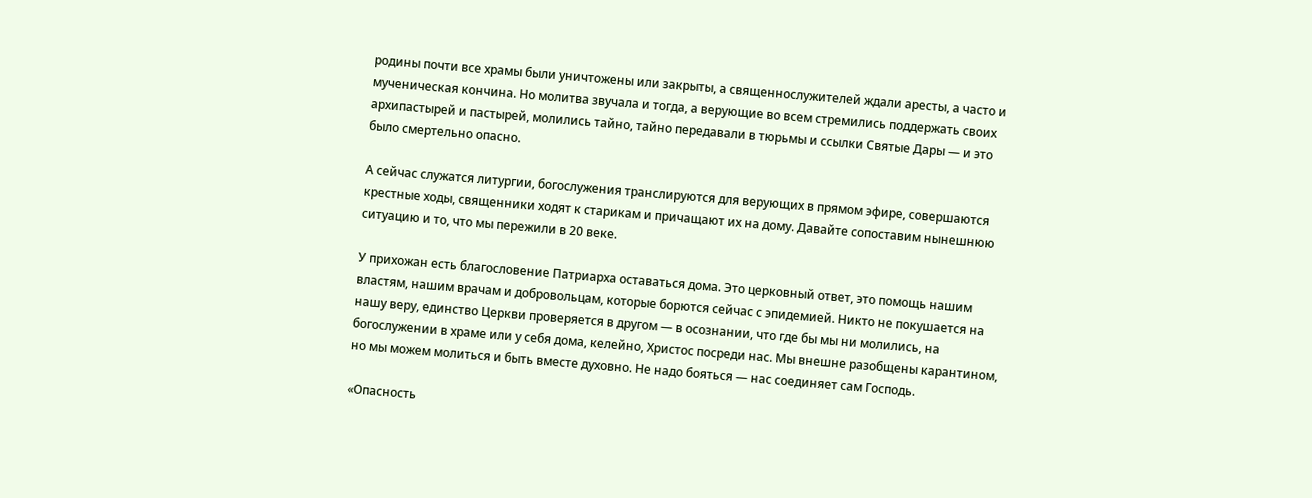родины почти все храмы были уничтожены или закрыты, а священнослужителей ждали аресты, а часто и мученическая кончина. Но молитва звучала и тогда, а верующие во всем стремились поддержать своих архипастырей и пастырей, молились тайно, тайно передавали в тюрьмы и ссылки Святые Дары — и это было смертельно опасно.

А сейчас служатся литургии, богослужения транслируются для верующих в прямом эфире, совершаются крестные ходы, священники ходят к старикам и причащают их на дому. Давайте сопоставим нынешнюю ситуацию и то, что мы пережили в 20 веке.

У прихожан есть благословение Патриарха оставаться дома. Это церковный ответ, это помощь нашим властям, нашим врачам и добровольцам, которые борются сейчас с эпидемией. Никто не покушается на нашу веру, единство Церкви проверяется в другом — в осознании, что где бы мы ни молились, на богослужении в храме или у себя дома, келейно, Христос посреди нас. Мы внешне разобщены карантином, но мы можем молиться и быть вместе духовно. Не надо бояться — нас соединяет сам Господь.

«Опасность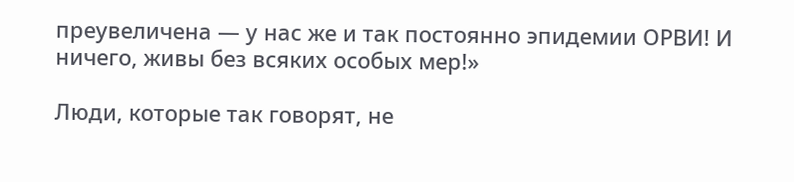преувеличена — у нас же и так постоянно эпидемии ОРВИ! И ничего, живы без всяких особых мер!»

Люди, которые так говорят, не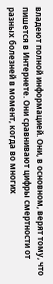владеют полной информацией. Они, в основном, верят тому, что пишется в Интернете. Они сравнивают цифры смертности от разных болезней в момент, когда во многих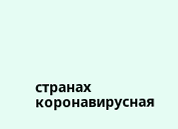странах коронавирусная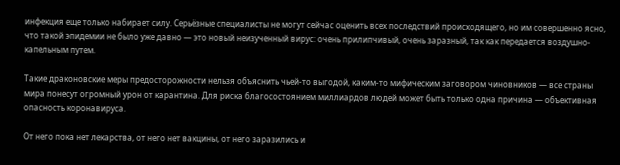инфекция еще только набирает силу. Серьёзные специалисты не могут сейчас оценить всех последствий происходящего, но им совершенно ясно, что такой эпидемии не было уже давно — это новый неизученный вирус: очень прилипчивый, очень заразный, так как передается воздушно-капельным путем.

Такие драконовские меры предосторожности нельзя объяснить чьей-то выгодой, каким-то мифическим заговором чиновников — все страны мира понесут огромный урон от карантина. Для риска благосостоянием миллиардов людей может быть только одна причина — объективная опасность коронавируса.

От него пока нет лекарства, от него нет вакцины, от него заразились и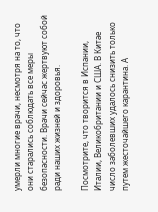умерли многие врачи, несмотря на то, что они старались соблюдать все меры безопасности. Врачи сейчас жертвуют собой ради наших жизней и здоровья.

Посмотрите, что творится в Испании, Италии, Великобритании и США. В Китае число заболевших удалось снизить только путем жесточайшего карантина. А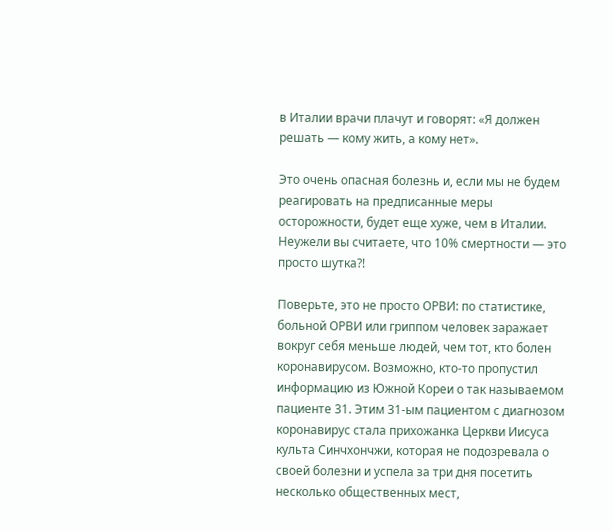в Италии врачи плачут и говорят: «Я должен решать — кому жить, а кому нет».

Это очень опасная болезнь и, если мы не будем реагировать на предписанные меры осторожности, будет еще хуже, чем в Италии. Неужели вы считаете, что 10% смертности — это просто шутка?!

Поверьте, это не просто ОРВИ: по статистике, больной ОРВИ или гриппом человек заражает вокруг себя меньше людей, чем тот, кто болен коронавирусом. Возможно, кто-то пропустил информацию из Южной Кореи о так называемом пациенте 31. Этим 31-ым пациентом с диагнозом коронавирус стала прихожанка Церкви Иисуса культа Синчхончжи, которая не подозревала о своей болезни и успела за три дня посетить несколько общественных мест,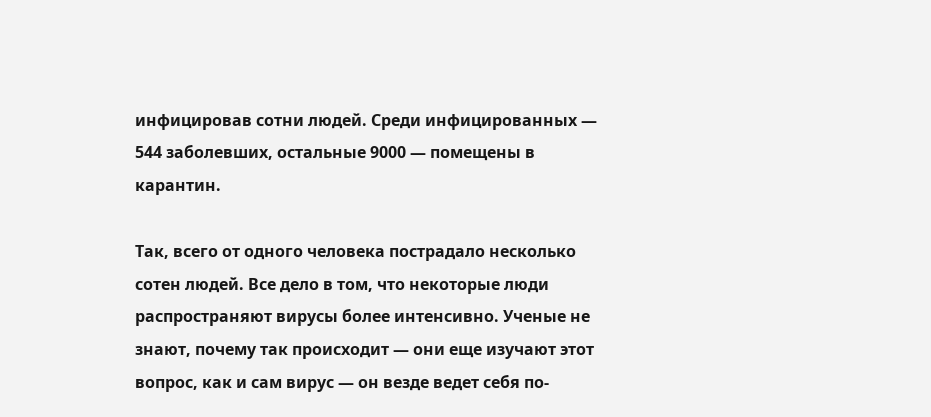инфицировав сотни людей. Среди инфицированных — 544 заболевших, остальные 9000 — помещены в карантин.

Так, всего от одного человека пострадало несколько сотен людей. Все дело в том, что некоторые люди распространяют вирусы более интенсивно. Ученые не знают, почему так происходит — они еще изучают этот вопрос, как и сам вирус — он везде ведет себя по-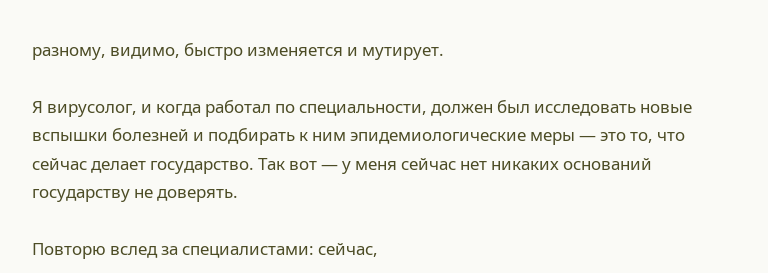разному, видимо, быстро изменяется и мутирует.

Я вирусолог, и когда работал по специальности, должен был исследовать новые вспышки болезней и подбирать к ним эпидемиологические меры — это то, что сейчас делает государство. Так вот — у меня сейчас нет никаких оснований государству не доверять.

Повторю вслед за специалистами: сейчас,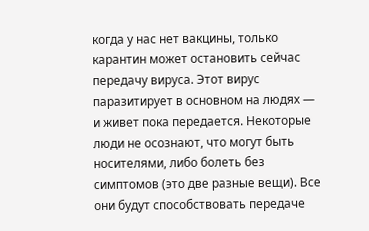когда у нас нет вакцины, только карантин может остановить сейчас передачу вируса. Этот вирус паразитирует в основном на людях — и живет пока передается. Некоторые люди не осознают, что могут быть носителями, либо болеть без симптомов (это две разные вещи). Все они будут способствовать передаче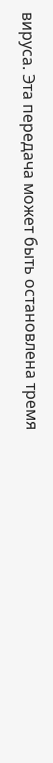вируса. Эта передача может быть остановлена тремя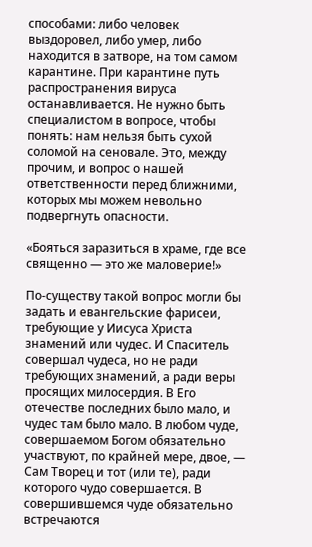способами: либо человек выздоровел, либо умер, либо находится в затворе, на том самом карантине. При карантине путь распространения вируса останавливается. Не нужно быть специалистом в вопросе, чтобы понять: нам нельзя быть сухой соломой на сеновале. Это, между прочим, и вопрос о нашей ответственности перед ближними, которых мы можем невольно подвергнуть опасности.

«Бояться заразиться в храме, где все священно — это же маловерие!»

По-существу такой вопрос могли бы задать и евангельские фарисеи, требующие у Иисуса Христа знамений или чудес. И Спаситель совершал чудеса, но не ради требующих знамений, а ради веры просящих милосердия. В Его отечестве последних было мало, и чудес там было мало. В любом чуде, совершаемом Богом обязательно участвуют, по крайней мере, двое, — Сам Творец и тот (или те), ради которого чудо совершается. В совершившемся чуде обязательно встречаются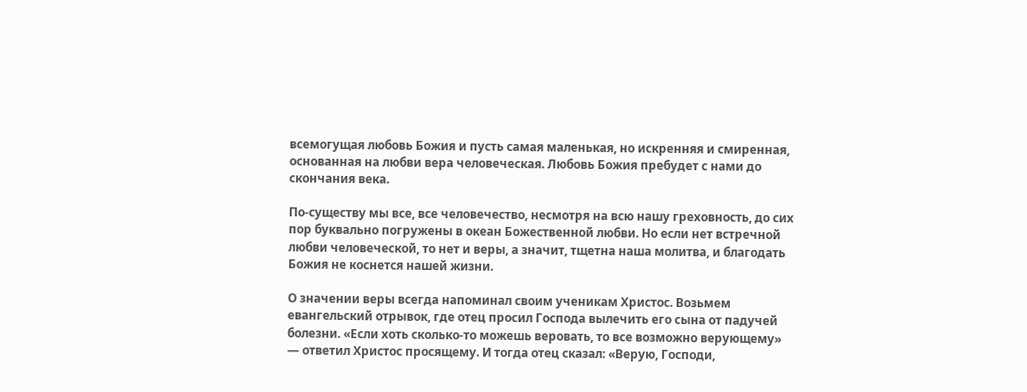всемогущая любовь Божия и пусть самая маленькая, но искренняя и смиренная, основанная на любви вера человеческая. Любовь Божия пребудет с нами до скончания века.

По-существу мы все, все человечество, несмотря на всю нашу греховность, до сих пор буквально погружены в океан Божественной любви. Но если нет встречной любви человеческой, то нет и веры, а значит, тщетна наша молитва, и благодать Божия не коснется нашей жизни.

О значении веры всегда напоминал своим ученикам Христос. Возьмем евангельский отрывок, где отец просил Господа вылечить его сына от падучей болезни. «Если хоть сколько-то можешь веровать, то все возможно верующему» — ответил Христос просящему. И тогда отец сказал: «Верую, Господи,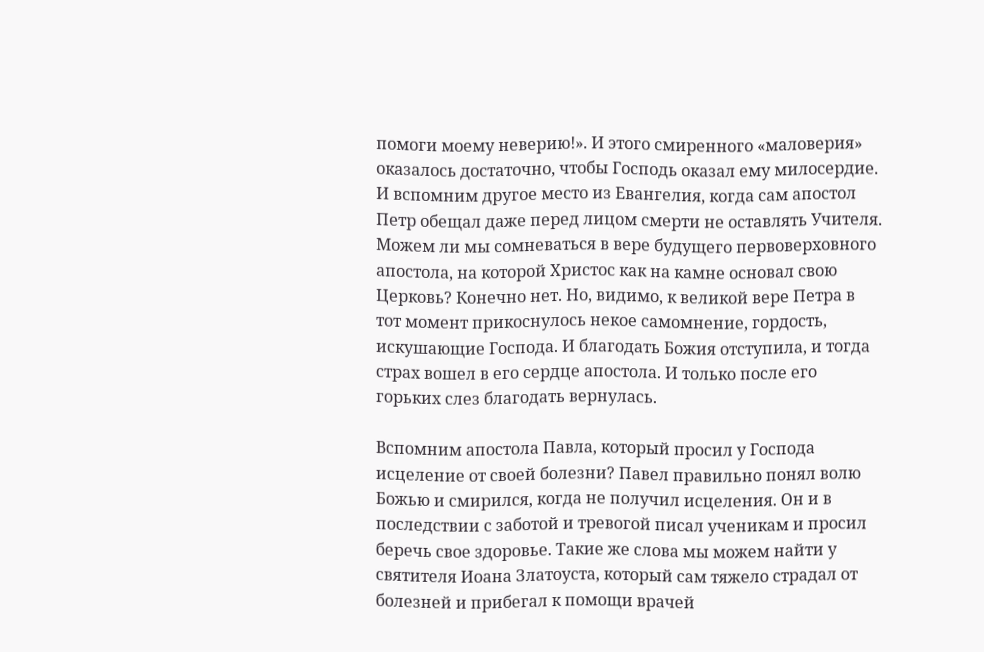помоги моему неверию!». И этого смиренного «маловерия» оказалось достаточно, чтобы Господь оказал ему милосердие. И вспомним другое место из Евангелия, когда сам апостол Петр обещал даже перед лицом смерти не оставлять Учителя. Можем ли мы сомневаться в вере будущего первоверховного апостола, на которой Христос как на камне основал свою Церковь? Конечно нет. Но, видимо, к великой вере Петра в тот момент прикоснулось некое самомнение, гордость, искушающие Господа. И благодать Божия отступила, и тогда страх вошел в его сердце апостола. И только после его горьких слез благодать вернулась.

Вспомним апостола Павла, который просил у Господа исцеление от своей болезни? Павел правильно понял волю Божью и смирился, когда не получил исцеления. Он и в последствии с заботой и тревогой писал ученикам и просил беречь свое здоровье. Такие же слова мы можем найти у святителя Иоана Златоуста, который сам тяжело страдал от болезней и прибегал к помощи врачей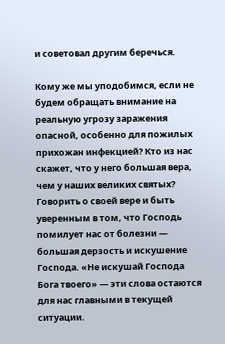и советовал другим беречься.

Кому же мы уподобимся, если не будем обращать внимание на реальную угрозу заражения опасной, особенно для пожилых прихожан инфекцией? Кто из нас скажет, что у него большая вера, чем у наших великих святых? Говорить о своей вере и быть уверенным в том, что Господь помилует нас от болезни — большая дерзость и искушение Господа. «Не искушай Господа Бога твоего» — эти слова остаются для нас главными в текущей ситуации.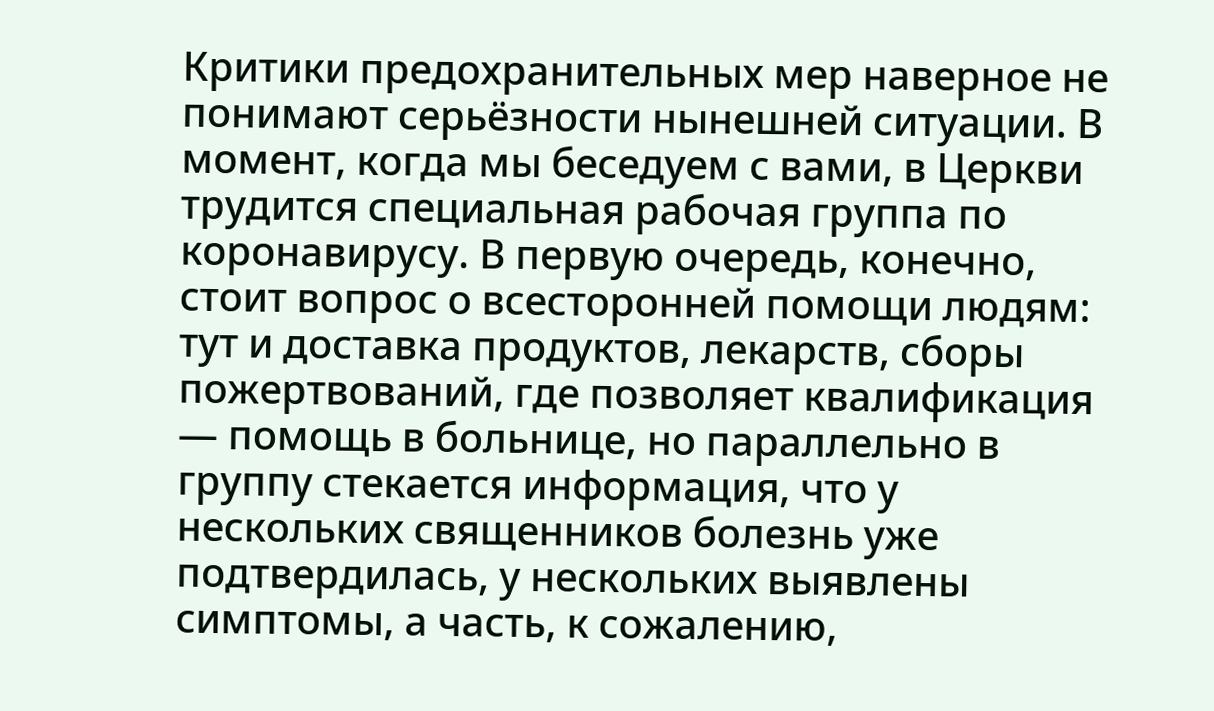Критики предохранительных мер наверное не понимают серьёзности нынешней ситуации. В момент, когда мы беседуем с вами, в Церкви трудится специальная рабочая группа по коронавирусу. В первую очередь, конечно, стоит вопрос о всесторонней помощи людям: тут и доставка продуктов, лекарств, сборы пожертвований, где позволяет квалификация — помощь в больнице, но параллельно в группу стекается информация, что у нескольких священников болезнь уже подтвердилась, у нескольких выявлены симптомы, а часть, к сожалению,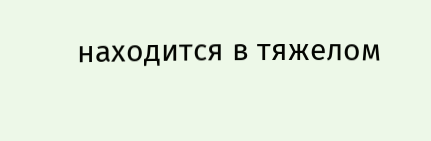находится в тяжелом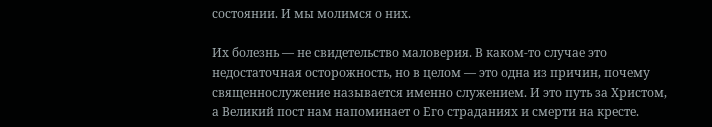состоянии. И мы молимся о них.

Их болезнь — не свидетельство маловерия. В каком-то случае это недостаточная осторожность, но в целом — это одна из причин, почему священнослужение называется именно служением. И это путь за Христом, а Великий пост нам напоминает о Его страданиях и смерти на кресте.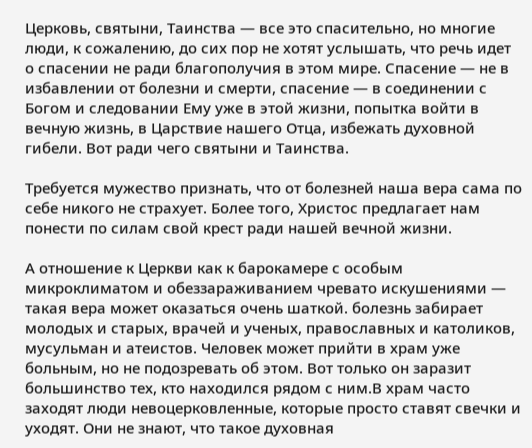Церковь, святыни, Таинства — все это спасительно, но многие люди, к сожалению, до сих пор не хотят услышать, что речь идет о спасении не ради благополучия в этом мире. Спасение — не в избавлении от болезни и смерти, спасение — в соединении с Богом и следовании Ему уже в этой жизни, попытка войти в вечную жизнь, в Царствие нашего Отца, избежать духовной гибели. Вот ради чего святыни и Таинства.

Требуется мужество признать, что от болезней наша вера сама по себе никого не страхует. Более того, Христос предлагает нам понести по силам свой крест ради нашей вечной жизни.

А отношение к Церкви как к барокамере с особым микроклиматом и обеззараживанием чревато искушениями — такая вера может оказаться очень шаткой. болезнь забирает молодых и старых, врачей и ученых, православных и католиков, мусульман и атеистов. Человек может прийти в храм уже больным, но не подозревать об этом. Вот только он заразит большинство тех, кто находился рядом с ним.В храм часто заходят люди невоцерковленные, которые просто ставят свечки и уходят. Они не знают, что такое духовная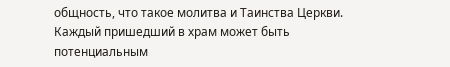общность, что такое молитва и Таинства Церкви. Каждый пришедший в храм может быть потенциальным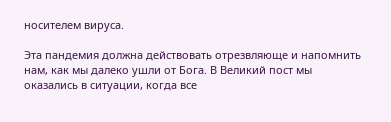носителем вируса.

Эта пандемия должна действовать отрезвляюще и напомнить нам, как мы далеко ушли от Бога. В Великий пост мы оказались в ситуации, когда все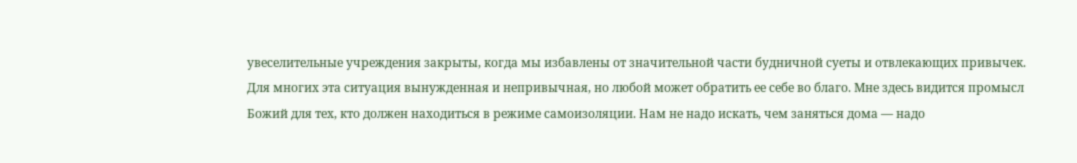увеселительные учреждения закрыты, когда мы избавлены от значительной части будничной суеты и отвлекающих привычек. Для многих эта ситуация вынужденная и непривычная, но любой может обратить ее себе во благо. Мне здесь видится промысл Божий для тех, кто должен находиться в режиме самоизоляции. Нам не надо искать, чем заняться дома — надо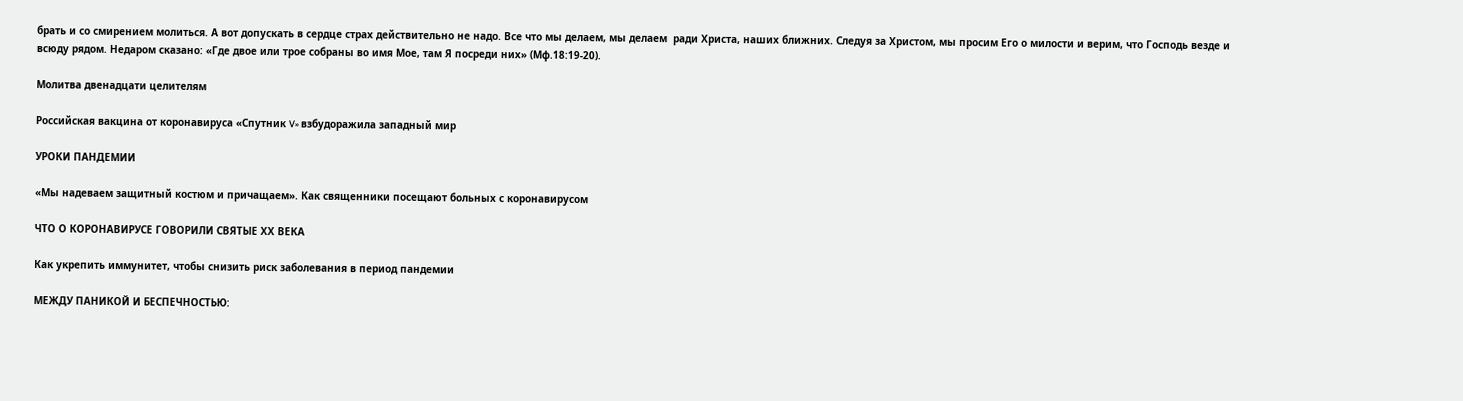брать и со смирением молиться. А вот допускать в сердце страх действительно не надо. Все что мы делаем, мы делаем  ради Христа, наших ближних. Следуя за Христом, мы просим Его о милости и верим, что Господь везде и всюду рядом. Недаром сказано: «Где двое или трое собраны во имя Мое, там Я посреди них» (Мф.18:19-20).

Молитва двенадцати целителям

Российская вакцина от коронавируса «Спутник V» взбудоражила западный мир

УРОКИ ПАНДЕМИИ

«Мы надеваем защитный костюм и причащаем». Как священники посещают больных с коронавирусом

ЧТО О КОРОНАВИРУСЕ ГОВОРИЛИ СВЯТЫЕ ХХ ВЕКА

Как укрепить иммунитет, чтобы снизить риск заболевания в период пандемии

МЕЖДУ ПАНИКОЙ И БЕСПЕЧНОСТЬЮ: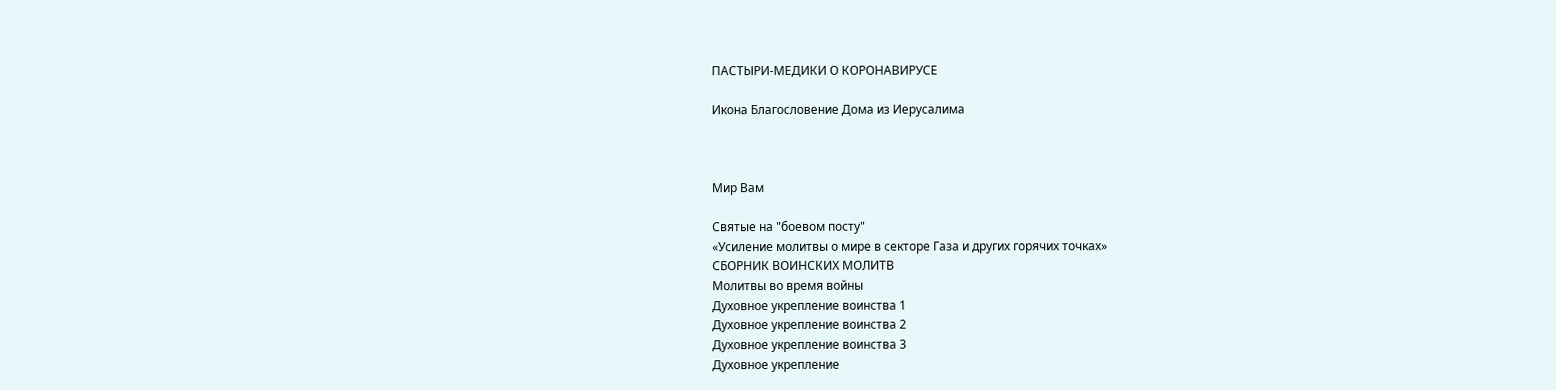ПАСТЫРИ-МЕДИКИ О КОРОНАВИРУСЕ

Икона Благословение Дома из Иерусалима



Мир Вам

Святые на "боевом посту"
«Усиление молитвы о мире в секторе Газа и других горячих точках»
СБОРНИК ВОИНСКИХ МОЛИТВ
Молитвы во время войны
Духовное укрепление воинства 1
Духовное укрепление воинства 2
Духовное укрепление воинства 3
Духовное укрепление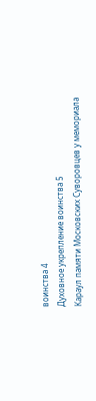воинства 4
Духовное укрепление воинства 5
Караул памяти Московских Суворовцев у мемориала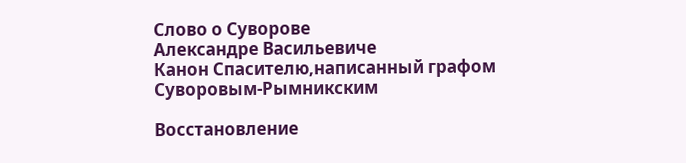Слово о Суворове
Александре Васильевиче
Канон Спасителю,написанный графом Суворовым-Рымникским

Восстановление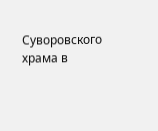Суворовского
храма в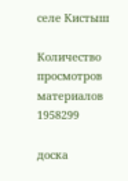селе Кистыш

Количество просмотров материалов
1958299

доска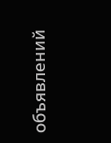объявлений